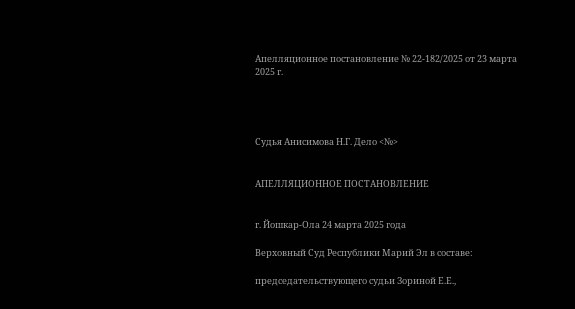Апелляционное постановление № 22-182/2025 от 23 марта 2025 г.




Судья Анисимова Н.Г. Дело <№>


АПЕЛЛЯЦИОННОЕ ПОСТАНОВЛЕНИЕ


г. Йошкар-Ола 24 марта 2025 года

Верховный Суд Республики Марий Эл в составе:

председательствующего судьи Зориной Е.Е.,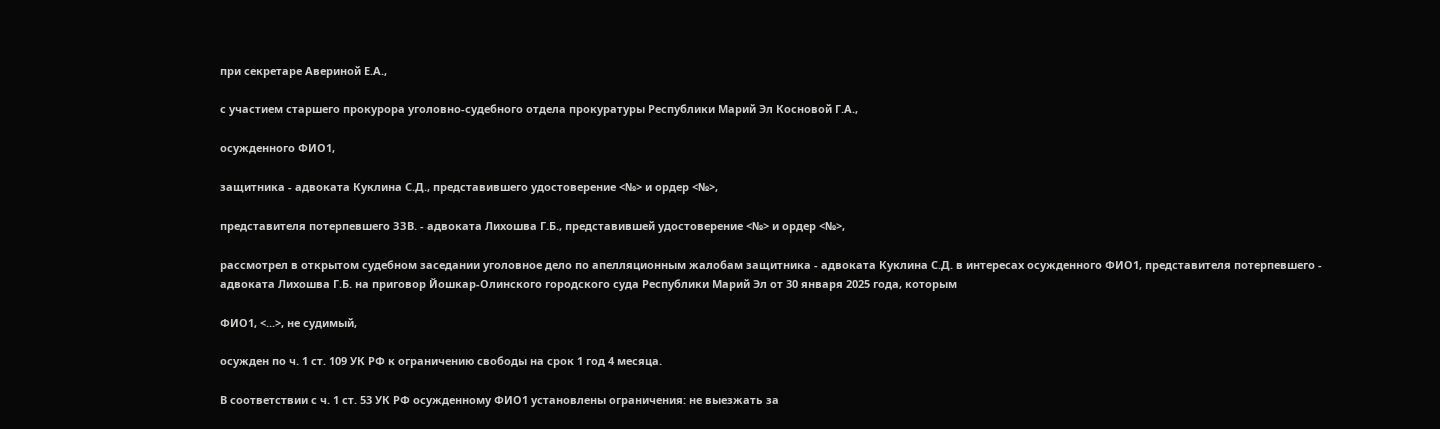при секретаре Авериной Е.А.,

с участием старшего прокурора уголовно-судебного отдела прокуратуры Республики Марий Эл Косновой Г.А.,

осужденного ФИО1,

защитника - адвоката Куклина С.Д., представившего удостоверение <№> и ордер <№>,

представителя потерпевшего ЗЗВ. - адвоката Лихошва Г.Б., представившей удостоверение <№> и ордер <№>,

рассмотрел в открытом судебном заседании уголовное дело по апелляционным жалобам защитника - адвоката Куклина С.Д. в интересах осужденного ФИО1, представителя потерпевшего - адвоката Лихошва Г.Б. на приговор Йошкар-Олинского городского суда Республики Марий Эл от 30 января 2025 года, которым

ФИО1, <...>, не судимый,

осужден по ч. 1 ст. 109 УК РФ к ограничению свободы на срок 1 год 4 месяца.

В соответствии с ч. 1 ст. 53 УК РФ осужденному ФИО1 установлены ограничения: не выезжать за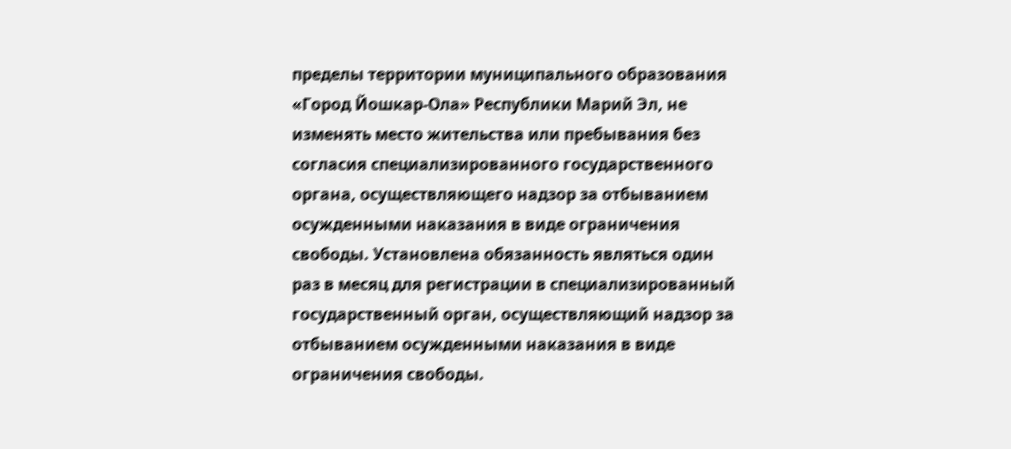пределы территории муниципального образования «Город Йошкар-Ола» Республики Марий Эл, не изменять место жительства или пребывания без согласия специализированного государственного органа, осуществляющего надзор за отбыванием осужденными наказания в виде ограничения свободы. Установлена обязанность являться один раз в месяц для регистрации в специализированный государственный орган, осуществляющий надзор за отбыванием осужденными наказания в виде ограничения свободы.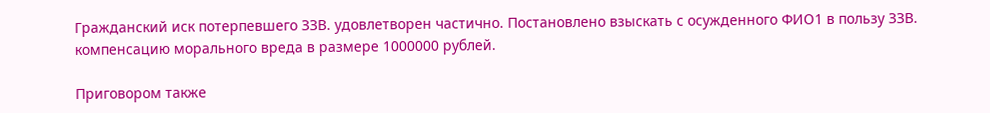Гражданский иск потерпевшего ЗЗВ. удовлетворен частично. Постановлено взыскать с осужденного ФИО1 в пользу ЗЗВ. компенсацию морального вреда в размере 1000000 рублей.

Приговором также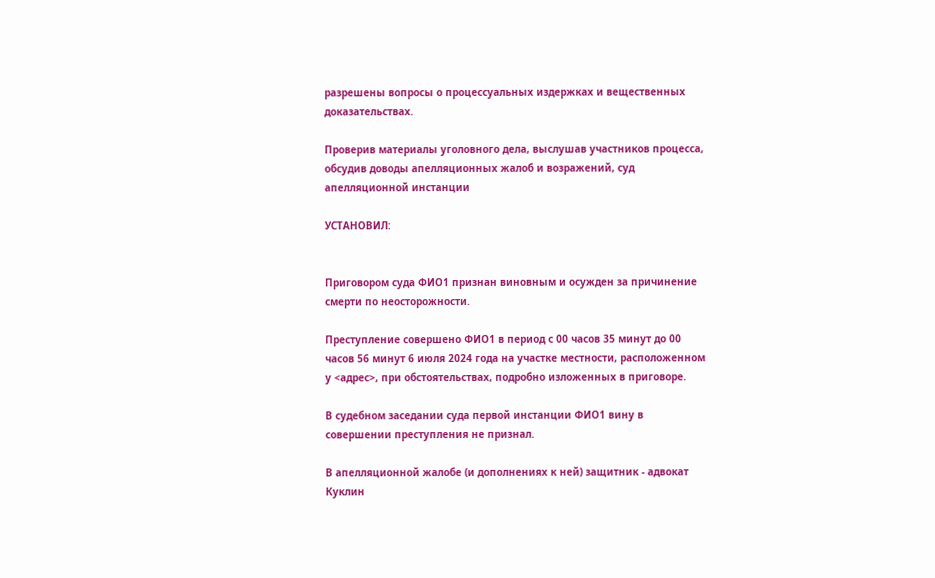разрешены вопросы о процессуальных издержках и вещественных доказательствах.

Проверив материалы уголовного дела, выслушав участников процесса, обсудив доводы апелляционных жалоб и возражений, суд апелляционной инстанции

УСТАНОВИЛ:


Приговором суда ФИО1 признан виновным и осужден за причинение смерти по неосторожности.

Преступление совершено ФИО1 в период с 00 часов 35 минут до 00 часов 56 минут 6 июля 2024 года на участке местности, расположенном у <адрес>, при обстоятельствах, подробно изложенных в приговоре.

В судебном заседании суда первой инстанции ФИО1 вину в совершении преступления не признал.

В апелляционной жалобе (и дополнениях к ней) защитник - адвокат Куклин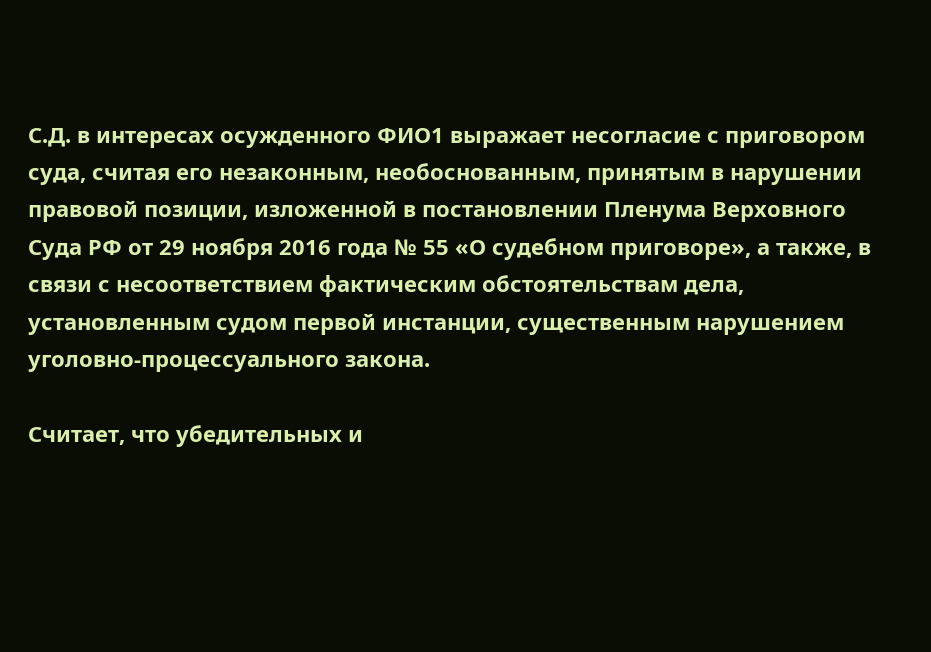С.Д. в интересах осужденного ФИО1 выражает несогласие с приговором суда, считая его незаконным, необоснованным, принятым в нарушении правовой позиции, изложенной в постановлении Пленума Верховного Суда РФ от 29 ноября 2016 года № 55 «О судебном приговоре», а также, в связи с несоответствием фактическим обстоятельствам дела, установленным судом первой инстанции, существенным нарушением уголовно-процессуального закона.

Считает, что убедительных и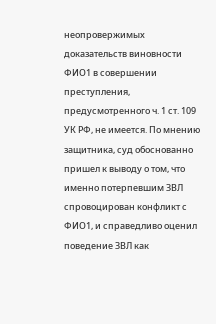неопровержимых доказательств виновности ФИО1 в совершении преступления, предусмотренного ч. 1 ст. 109 УК РФ, не имеется. По мнению защитника, суд обоснованно пришел к выводу о том, что именно потерпевшим ЗВЛ спровоцирован конфликт с ФИО1, и справедливо оценил поведение ЗВЛ как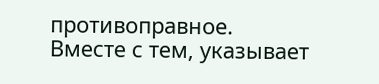противоправное. Вместе с тем, указывает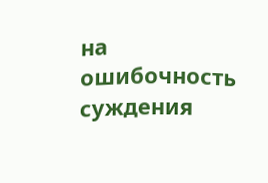на ошибочность суждения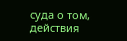суда о том, действия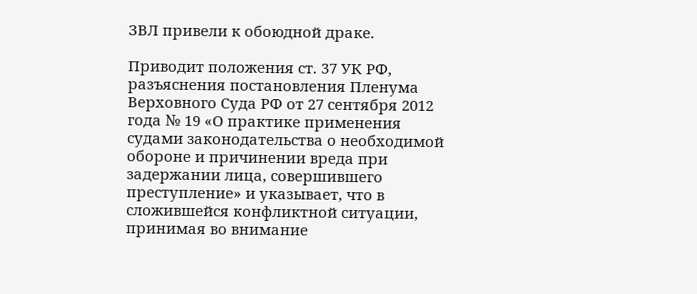ЗВЛ привели к обоюдной драке.

Приводит положения ст. 37 УК РФ, разъяснения постановления Пленума Верховного Суда РФ от 27 сентября 2012 года № 19 «О практике применения судами законодательства о необходимой обороне и причинении вреда при задержании лица, совершившего преступление» и указывает, что в сложившейся конфликтной ситуации, принимая во внимание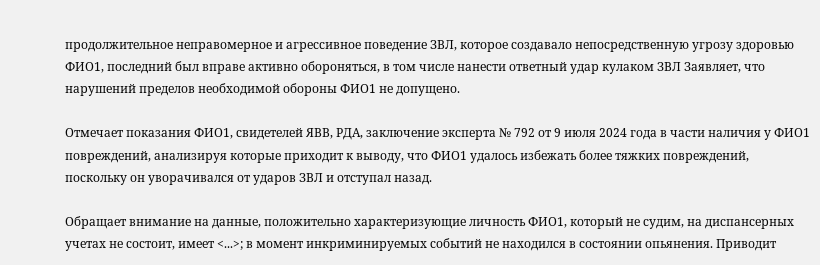продолжительное неправомерное и агрессивное поведение ЗВЛ, которое создавало непосредственную угрозу здоровью ФИО1, последний был вправе активно обороняться, в том числе нанести ответный удар кулаком ЗВЛ Заявляет, что нарушений пределов необходимой обороны ФИО1 не допущено.

Отмечает показания ФИО1, свидетелей ЯВВ, РДА, заключение эксперта № 792 от 9 июля 2024 года в части наличия у ФИО1 повреждений, анализируя которые приходит к выводу, что ФИО1 удалось избежать более тяжких повреждений, поскольку он уворачивался от ударов ЗВЛ и отступал назад.

Обращает внимание на данные, положительно характеризующие личность ФИО1, который не судим, на диспансерных учетах не состоит, имеет <...>; в момент инкриминируемых событий не находился в состоянии опьянения. Приводит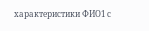характеристики ФИО1 с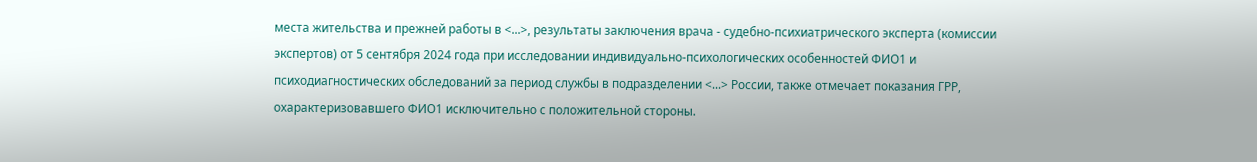места жительства и прежней работы в <...>, результаты заключения врача - судебно-психиатрического эксперта (комиссии экспертов) от 5 сентября 2024 года при исследовании индивидуально-психологических особенностей ФИО1 и психодиагностических обследований за период службы в подразделении <...> России, также отмечает показания ГРР, охарактеризовавшего ФИО1 исключительно с положительной стороны.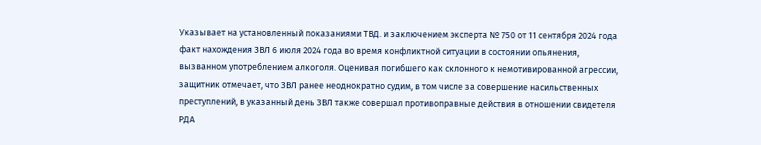Указывает на установленный показаниями ТВД. и заключением эксперта № 750 от 11 сентября 2024 года факт нахождения ЗВЛ 6 июля 2024 года во время конфликтной ситуации в состоянии опьянения, вызванном употреблением алкоголя. Оценивая погибшего как склонного к немотивированной агрессии, защитник отмечает, что ЗВЛ ранее неоднократно судим, в том числе за совершение насильственных преступлений, в указанный день ЗВЛ также совершал противоправные действия в отношении свидетеля РДА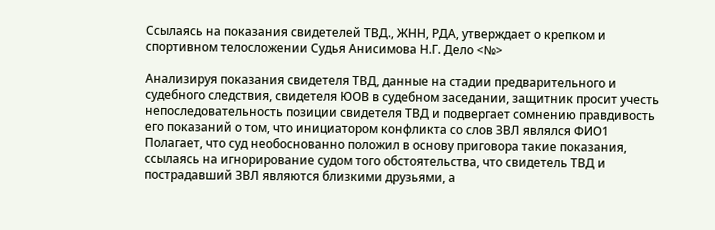Ссылаясь на показания свидетелей ТВД., ЖНН, РДА, утверждает о крепком и спортивном телосложении Судья Анисимова Н.Г. Дело <№>

Анализируя показания свидетеля ТВД, данные на стадии предварительного и судебного следствия, свидетеля ЮОВ в судебном заседании, защитник просит учесть непоследовательность позиции свидетеля ТВД и подвергает сомнению правдивость его показаний о том, что инициатором конфликта со слов ЗВЛ являлся ФИО1 Полагает, что суд необоснованно положил в основу приговора такие показания, ссылаясь на игнорирование судом того обстоятельства, что свидетель ТВД и пострадавший ЗВЛ являются близкими друзьями, а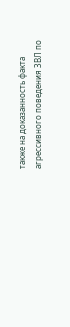также на доказанность факта агрессивного поведения ЗВЛ по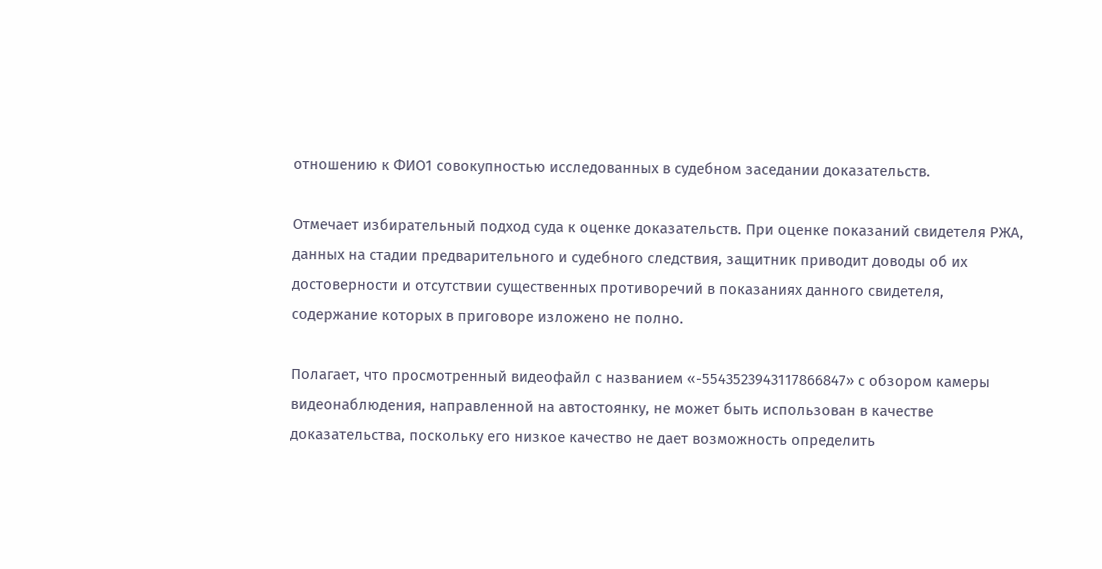отношению к ФИО1 совокупностью исследованных в судебном заседании доказательств.

Отмечает избирательный подход суда к оценке доказательств. При оценке показаний свидетеля РЖА, данных на стадии предварительного и судебного следствия, защитник приводит доводы об их достоверности и отсутствии существенных противоречий в показаниях данного свидетеля, содержание которых в приговоре изложено не полно.

Полагает, что просмотренный видеофайл с названием «-5543523943117866847» с обзором камеры видеонаблюдения, направленной на автостоянку, не может быть использован в качестве доказательства, поскольку его низкое качество не дает возможность определить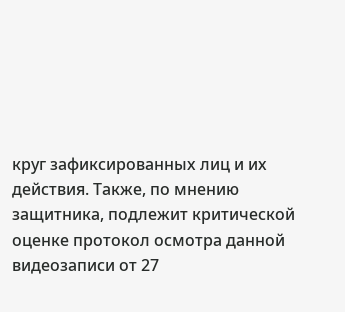круг зафиксированных лиц и их действия. Также, по мнению защитника, подлежит критической оценке протокол осмотра данной видеозаписи от 27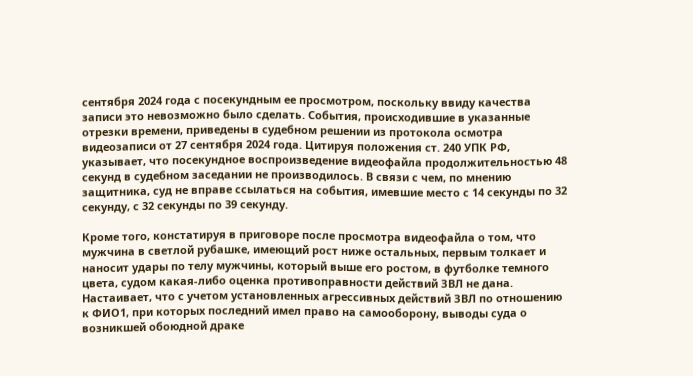сентября 2024 года с посекундным ее просмотром, поскольку ввиду качества записи это невозможно было сделать. События, происходившие в указанные отрезки времени, приведены в судебном решении из протокола осмотра видеозаписи от 27 сентября 2024 года. Цитируя положения ст. 240 УПК РФ, указывает, что посекундное воспроизведение видеофайла продолжительностью 48 секунд в судебном заседании не производилось. В связи с чем, по мнению защитника, суд не вправе ссылаться на события, имевшие место с 14 секунды по 32 секунду, с 32 секунды по 39 секунду.

Кроме того, констатируя в приговоре после просмотра видеофайла о том, что мужчина в светлой рубашке, имеющий рост ниже остальных, первым толкает и наносит удары по телу мужчины, который выше его ростом, в футболке темного цвета, судом какая-либо оценка противоправности действий ЗВЛ не дана. Настаивает, что с учетом установленных агрессивных действий ЗВЛ по отношению к ФИО1, при которых последний имел право на самооборону, выводы суда о возникшей обоюдной драке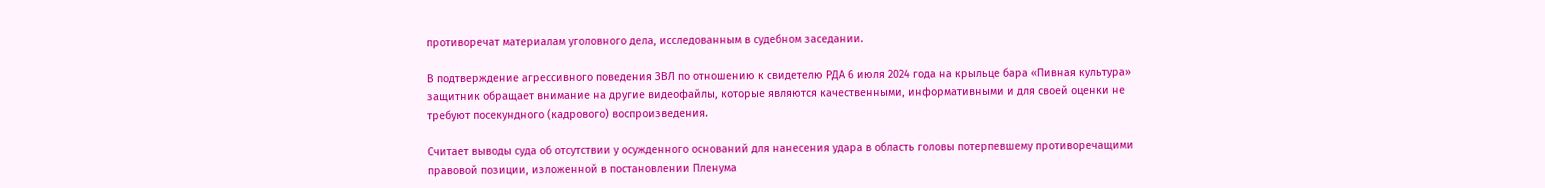противоречат материалам уголовного дела, исследованным в судебном заседании.

В подтверждение агрессивного поведения ЗВЛ по отношению к свидетелю РДА 6 июля 2024 года на крыльце бара «Пивная культура» защитник обращает внимание на другие видеофайлы, которые являются качественными, информативными и для своей оценки не требуют посекундного (кадрового) воспроизведения.

Считает выводы суда об отсутствии у осужденного оснований для нанесения удара в область головы потерпевшему противоречащими правовой позиции, изложенной в постановлении Пленума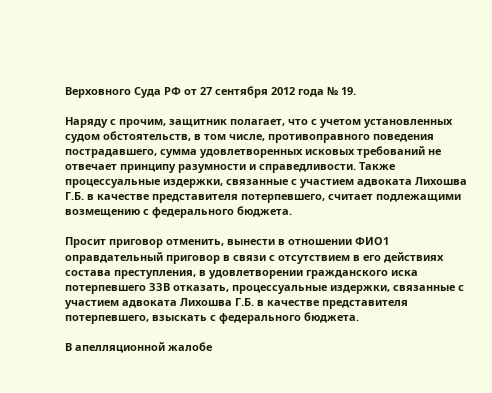Верховного Суда РФ от 27 сентября 2012 года № 19.

Наряду с прочим, защитник полагает, что с учетом установленных судом обстоятельств, в том числе, противоправного поведения пострадавшего, сумма удовлетворенных исковых требований не отвечает принципу разумности и справедливости. Также процессуальные издержки, связанные с участием адвоката Лихошва Г.Б. в качестве представителя потерпевшего, считает подлежащими возмещению с федерального бюджета.

Просит приговор отменить, вынести в отношении ФИО1 оправдательный приговор в связи с отсутствием в его действиях состава преступления, в удовлетворении гражданского иска потерпевшего ЗЗВ отказать, процессуальные издержки, связанные с участием адвоката Лихошва Г.Б. в качестве представителя потерпевшего, взыскать с федерального бюджета.

В апелляционной жалобе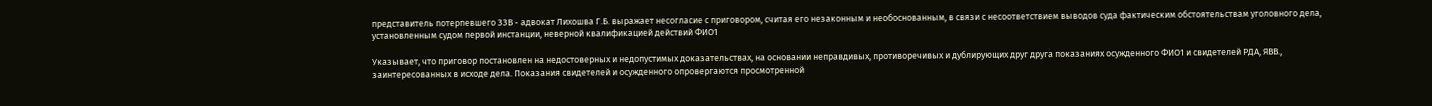представитель потерпевшего ЗЗВ - адвокат Лихошва Г.Б. выражает несогласие с приговором, считая его незаконным и необоснованным, в связи с несоответствием выводов суда фактическим обстоятельствам уголовного дела, установленным судом первой инстанции, неверной квалификацией действий ФИО1

Указывает, что приговор постановлен на недостоверных и недопустимых доказательствах, на основании неправдивых, противоречивых и дублирующих друг друга показаниях осужденного ФИО1 и свидетелей РДА, ЯВВ., заинтересованных в исходе дела. Показания свидетелей и осужденного опровергаются просмотренной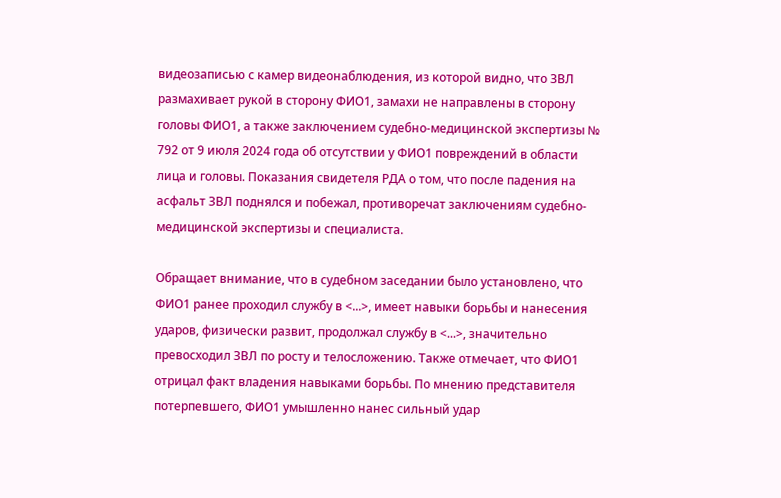видеозаписью с камер видеонаблюдения, из которой видно, что ЗВЛ размахивает рукой в сторону ФИО1, замахи не направлены в сторону головы ФИО1, а также заключением судебно-медицинской экспертизы № 792 от 9 июля 2024 года об отсутствии у ФИО1 повреждений в области лица и головы. Показания свидетеля РДА о том, что после падения на асфальт ЗВЛ поднялся и побежал, противоречат заключениям судебно-медицинской экспертизы и специалиста.

Обращает внимание, что в судебном заседании было установлено, что ФИО1 ранее проходил службу в <...>, имеет навыки борьбы и нанесения ударов, физически развит, продолжал службу в <...>, значительно превосходил ЗВЛ по росту и телосложению. Также отмечает, что ФИО1 отрицал факт владения навыками борьбы. По мнению представителя потерпевшего, ФИО1 умышленно нанес сильный удар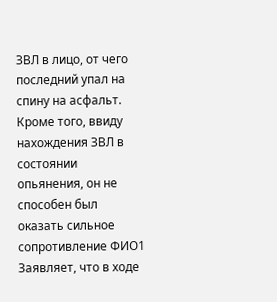ЗВЛ в лицо, от чего последний упал на спину на асфальт. Кроме того, ввиду нахождения ЗВЛ в состоянии опьянения, он не способен был оказать сильное сопротивление ФИО1 Заявляет, что в ходе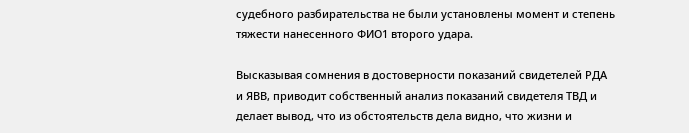судебного разбирательства не были установлены момент и степень тяжести нанесенного ФИО1 второго удара.

Высказывая сомнения в достоверности показаний свидетелей РДА и ЯВВ, приводит собственный анализ показаний свидетеля ТВД и делает вывод, что из обстоятельств дела видно, что жизни и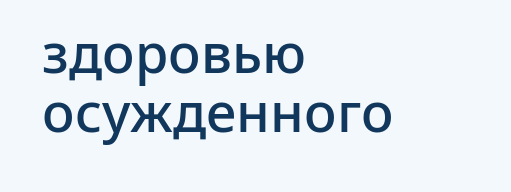здоровью осужденного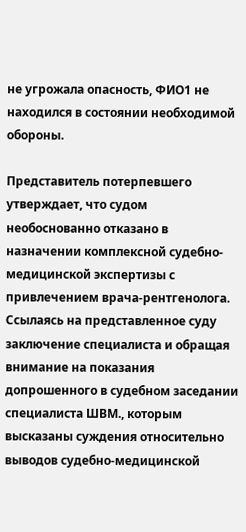не угрожала опасность, ФИО1 не находился в состоянии необходимой обороны.

Представитель потерпевшего утверждает, что судом необоснованно отказано в назначении комплексной судебно-медицинской экспертизы с привлечением врача-рентгенолога. Ссылаясь на представленное суду заключение специалиста и обращая внимание на показания допрошенного в судебном заседании специалиста ШВМ., которым высказаны суждения относительно выводов судебно-медицинской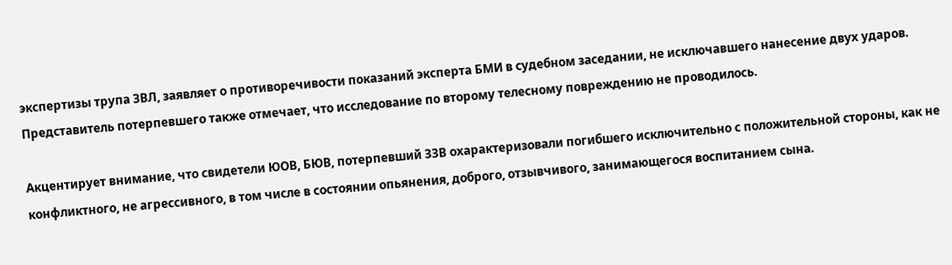экспертизы трупа ЗВЛ, заявляет о противоречивости показаний эксперта БМИ в судебном заседании, не исключавшего нанесение двух ударов. Представитель потерпевшего также отмечает, что исследование по второму телесному повреждению не проводилось.

Акцентирует внимание, что свидетели ЮОВ, БЮВ, потерпевший ЗЗВ охарактеризовали погибшего исключительно с положительной стороны, как не конфликтного, не агрессивного, в том числе в состоянии опьянения, доброго, отзывчивого, занимающегося воспитанием сына.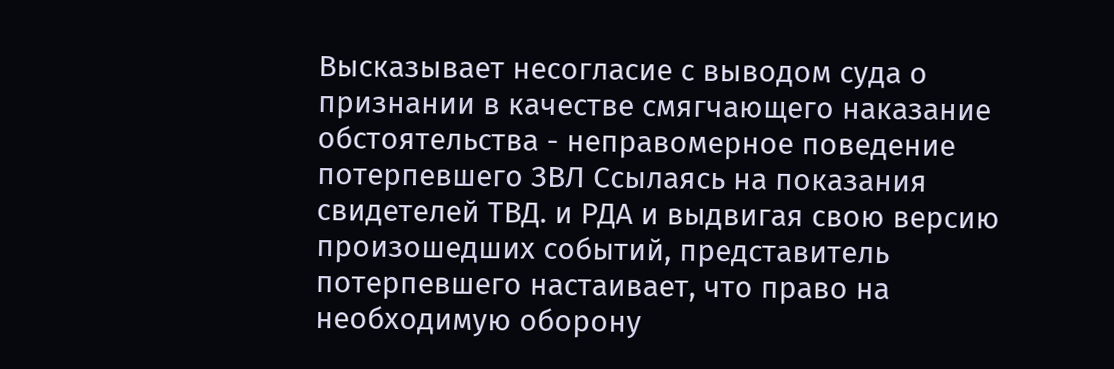Высказывает несогласие с выводом суда о признании в качестве смягчающего наказание обстоятельства - неправомерное поведение потерпевшего ЗВЛ Ссылаясь на показания свидетелей ТВД. и РДА и выдвигая свою версию произошедших событий, представитель потерпевшего настаивает, что право на необходимую оборону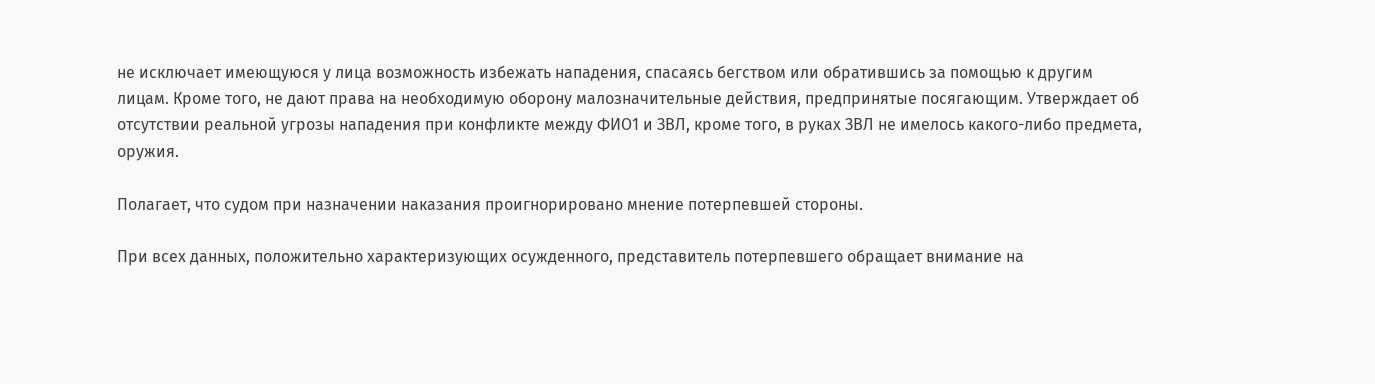не исключает имеющуюся у лица возможность избежать нападения, спасаясь бегством или обратившись за помощью к другим лицам. Кроме того, не дают права на необходимую оборону малозначительные действия, предпринятые посягающим. Утверждает об отсутствии реальной угрозы нападения при конфликте между ФИО1 и ЗВЛ, кроме того, в руках ЗВЛ не имелось какого-либо предмета, оружия.

Полагает, что судом при назначении наказания проигнорировано мнение потерпевшей стороны.

При всех данных, положительно характеризующих осужденного, представитель потерпевшего обращает внимание на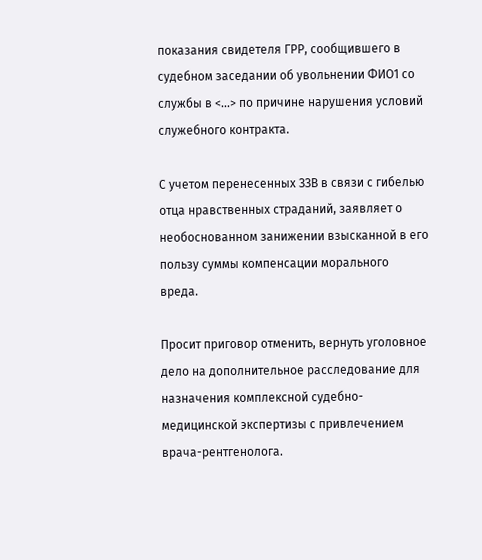показания свидетеля ГРР, сообщившего в судебном заседании об увольнении ФИО1 со службы в <...> по причине нарушения условий служебного контракта.

С учетом перенесенных ЗЗВ в связи с гибелью отца нравственных страданий, заявляет о необоснованном занижении взысканной в его пользу суммы компенсации морального вреда.

Просит приговор отменить, вернуть уголовное дело на дополнительное расследование для назначения комплексной судебно-медицинской экспертизы с привлечением врача-рентгенолога.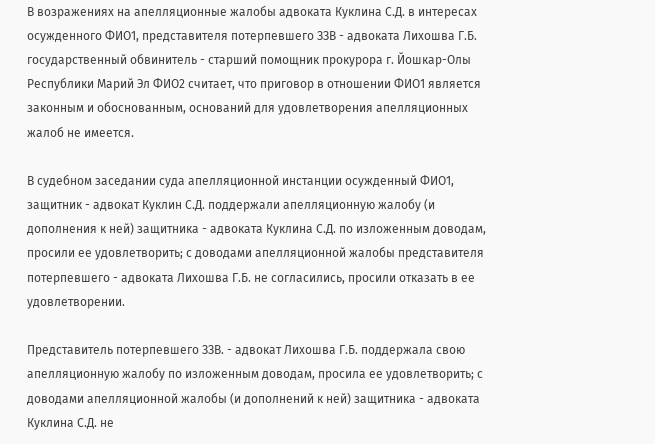В возражениях на апелляционные жалобы адвоката Куклина С.Д. в интересах осужденного ФИО1, представителя потерпевшего ЗЗВ - адвоката Лихошва Г.Б. государственный обвинитель - старший помощник прокурора г. Йошкар-Олы Республики Марий Эл ФИО2 считает, что приговор в отношении ФИО1 является законным и обоснованным, оснований для удовлетворения апелляционных жалоб не имеется.

В судебном заседании суда апелляционной инстанции осужденный ФИО1, защитник - адвокат Куклин С.Д. поддержали апелляционную жалобу (и дополнения к ней) защитника - адвоката Куклина С.Д. по изложенным доводам, просили ее удовлетворить; с доводами апелляционной жалобы представителя потерпевшего - адвоката Лихошва Г.Б. не согласились, просили отказать в ее удовлетворении.

Представитель потерпевшего ЗЗВ. - адвокат Лихошва Г.Б. поддержала свою апелляционную жалобу по изложенным доводам, просила ее удовлетворить; с доводами апелляционной жалобы (и дополнений к ней) защитника - адвоката Куклина С.Д. не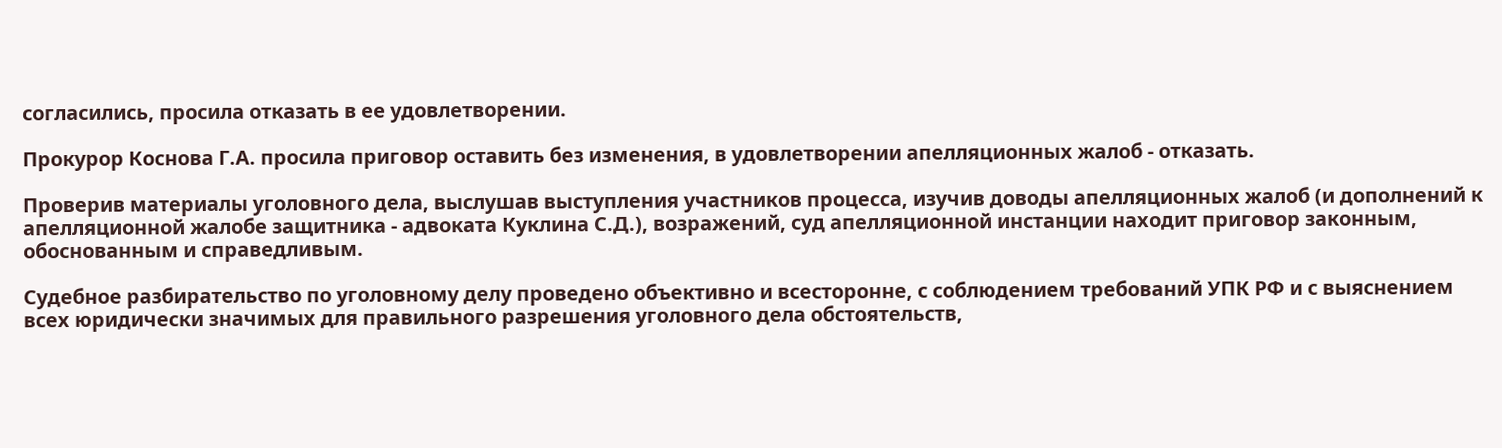согласились, просила отказать в ее удовлетворении.

Прокурор Коснова Г.А. просила приговор оставить без изменения, в удовлетворении апелляционных жалоб - отказать.

Проверив материалы уголовного дела, выслушав выступления участников процесса, изучив доводы апелляционных жалоб (и дополнений к апелляционной жалобе защитника - адвоката Куклина С.Д.), возражений, суд апелляционной инстанции находит приговор законным, обоснованным и справедливым.

Судебное разбирательство по уголовному делу проведено объективно и всесторонне, с соблюдением требований УПК РФ и с выяснением всех юридически значимых для правильного разрешения уголовного дела обстоятельств,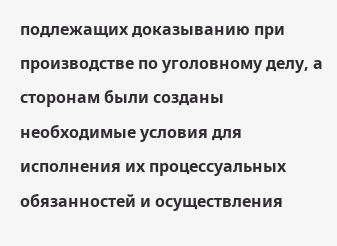подлежащих доказыванию при производстве по уголовному делу, а сторонам были созданы необходимые условия для исполнения их процессуальных обязанностей и осуществления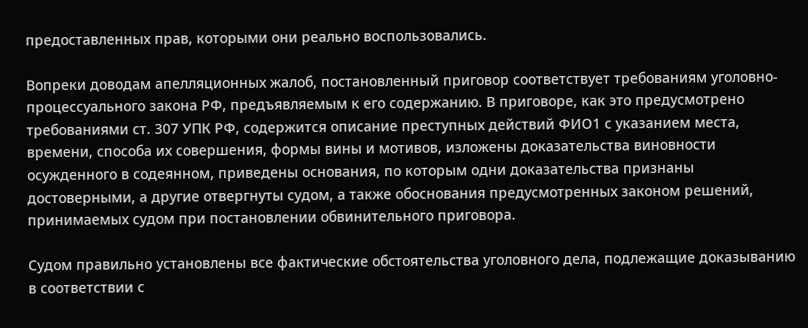предоставленных прав, которыми они реально воспользовались.

Вопреки доводам апелляционных жалоб, постановленный приговор соответствует требованиям уголовно-процессуального закона РФ, предъявляемым к его содержанию. В приговоре, как это предусмотрено требованиями ст. 307 УПК РФ, содержится описание преступных действий ФИО1 с указанием места, времени, способа их совершения, формы вины и мотивов, изложены доказательства виновности осужденного в содеянном, приведены основания, по которым одни доказательства признаны достоверными, а другие отвергнуты судом, а также обоснования предусмотренных законом решений, принимаемых судом при постановлении обвинительного приговора.

Судом правильно установлены все фактические обстоятельства уголовного дела, подлежащие доказыванию в соответствии с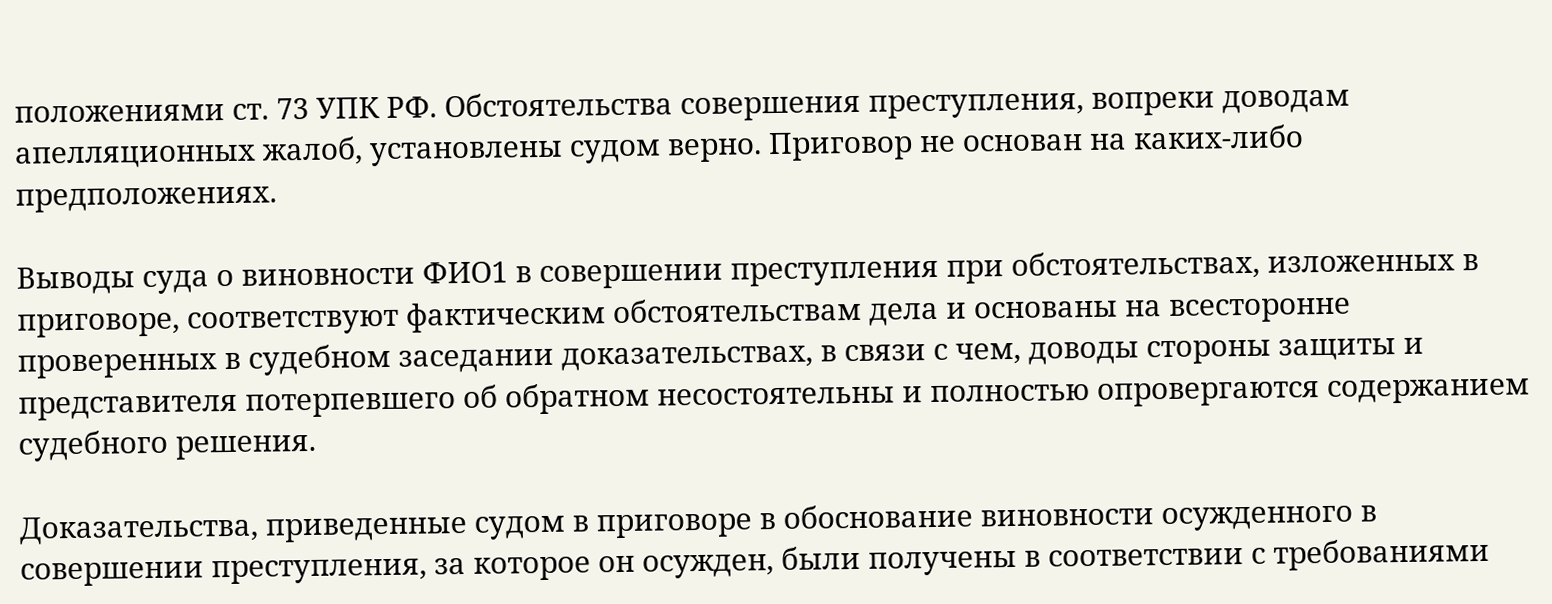положениями ст. 73 УПК РФ. Обстоятельства совершения преступления, вопреки доводам апелляционных жалоб, установлены судом верно. Приговор не основан на каких-либо предположениях.

Выводы суда о виновности ФИО1 в совершении преступления при обстоятельствах, изложенных в приговоре, соответствуют фактическим обстоятельствам дела и основаны на всесторонне проверенных в судебном заседании доказательствах, в связи с чем, доводы стороны защиты и представителя потерпевшего об обратном несостоятельны и полностью опровергаются содержанием судебного решения.

Доказательства, приведенные судом в приговоре в обоснование виновности осужденного в совершении преступления, за которое он осужден, были получены в соответствии с требованиями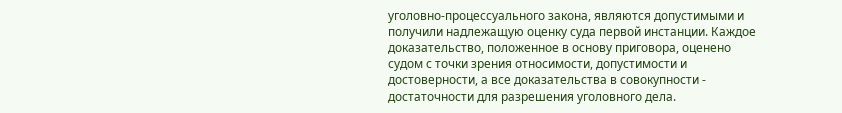уголовно-процессуального закона, являются допустимыми и получили надлежащую оценку суда первой инстанции. Каждое доказательство, положенное в основу приговора, оценено судом с точки зрения относимости, допустимости и достоверности, а все доказательства в совокупности - достаточности для разрешения уголовного дела.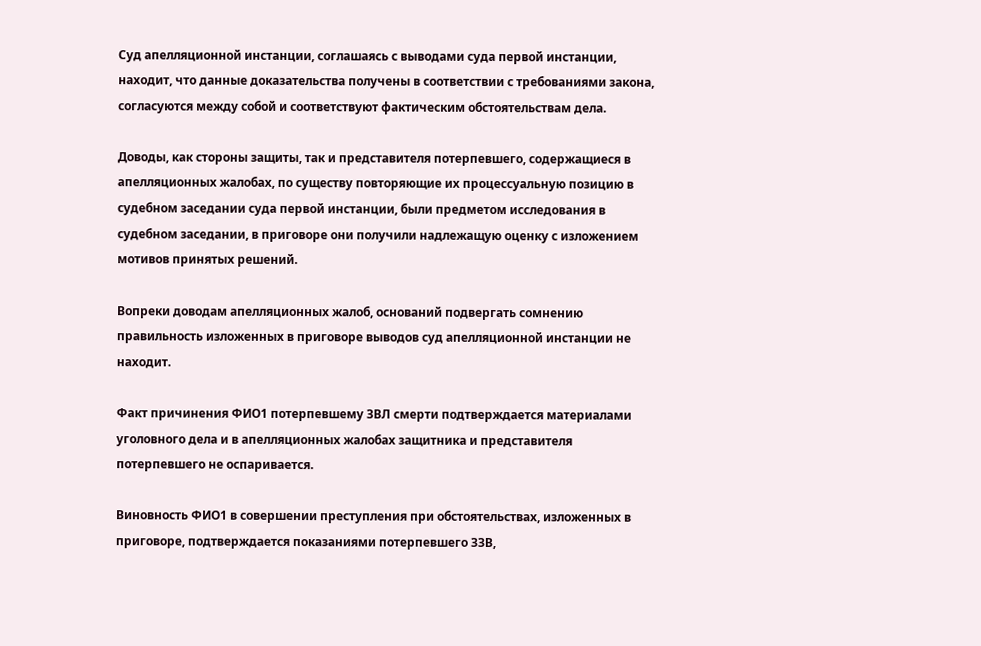Суд апелляционной инстанции, соглашаясь с выводами суда первой инстанции, находит, что данные доказательства получены в соответствии с требованиями закона, согласуются между собой и соответствуют фактическим обстоятельствам дела.

Доводы, как стороны защиты, так и представителя потерпевшего, содержащиеся в апелляционных жалобах, по существу повторяющие их процессуальную позицию в судебном заседании суда первой инстанции, были предметом исследования в судебном заседании, в приговоре они получили надлежащую оценку с изложением мотивов принятых решений.

Вопреки доводам апелляционных жалоб, оснований подвергать сомнению правильность изложенных в приговоре выводов суд апелляционной инстанции не находит.

Факт причинения ФИО1 потерпевшему ЗВЛ смерти подтверждается материалами уголовного дела и в апелляционных жалобах защитника и представителя потерпевшего не оспаривается.

Виновность ФИО1 в совершении преступления при обстоятельствах, изложенных в приговоре, подтверждается показаниями потерпевшего ЗЗВ,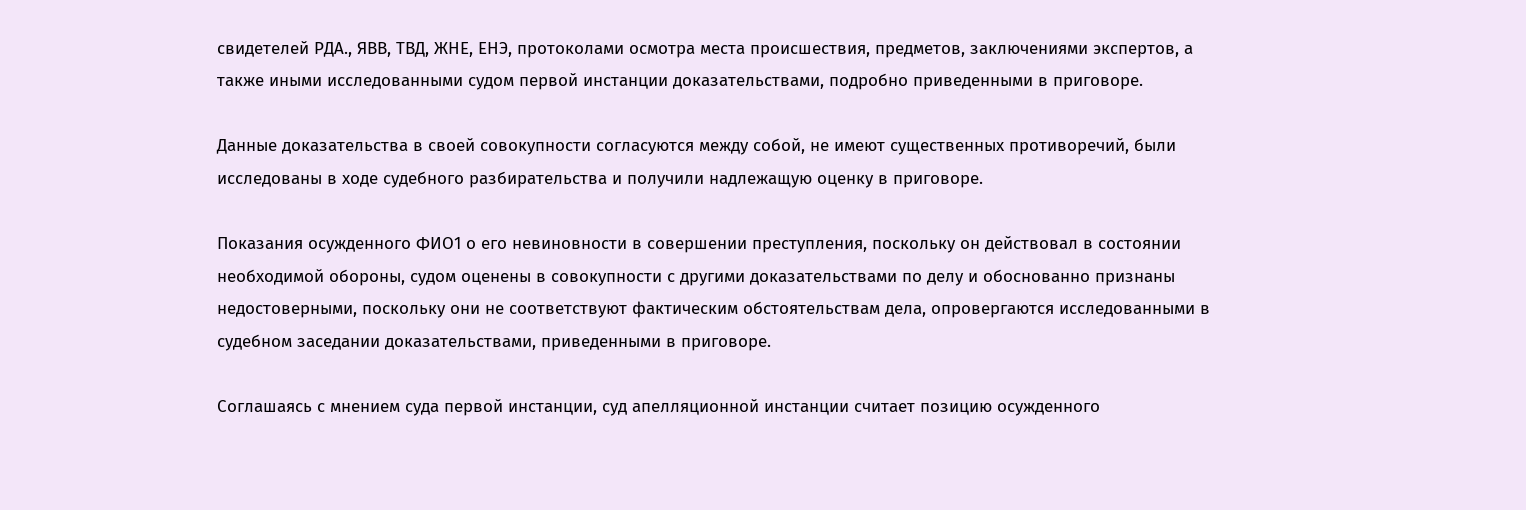свидетелей РДА., ЯВВ, ТВД, ЖНЕ, ЕНЭ, протоколами осмотра места происшествия, предметов, заключениями экспертов, а также иными исследованными судом первой инстанции доказательствами, подробно приведенными в приговоре.

Данные доказательства в своей совокупности согласуются между собой, не имеют существенных противоречий, были исследованы в ходе судебного разбирательства и получили надлежащую оценку в приговоре.

Показания осужденного ФИО1 о его невиновности в совершении преступления, поскольку он действовал в состоянии необходимой обороны, судом оценены в совокупности с другими доказательствами по делу и обоснованно признаны недостоверными, поскольку они не соответствуют фактическим обстоятельствам дела, опровергаются исследованными в судебном заседании доказательствами, приведенными в приговоре.

Соглашаясь с мнением суда первой инстанции, суд апелляционной инстанции считает позицию осужденного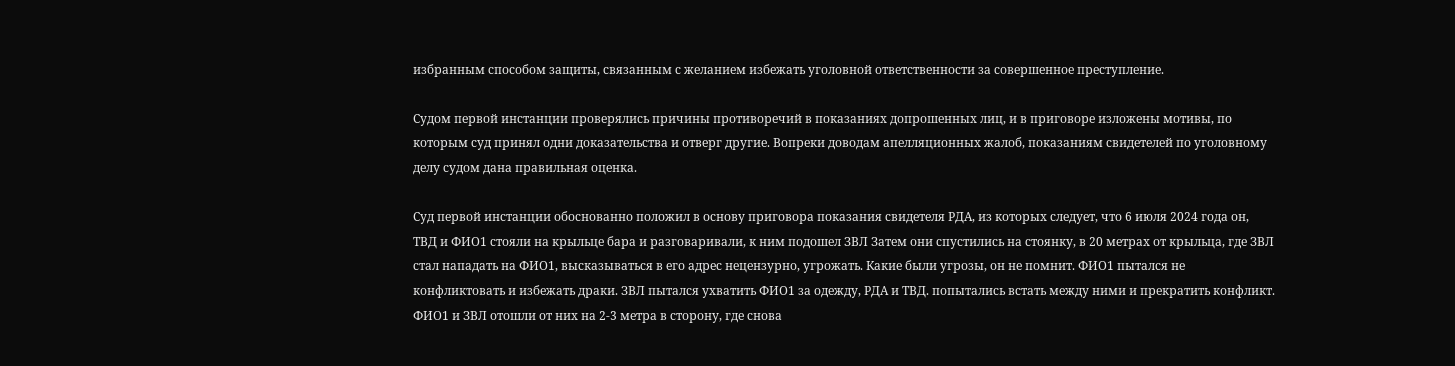избранным способом защиты, связанным с желанием избежать уголовной ответственности за совершенное преступление.

Судом первой инстанции проверялись причины противоречий в показаниях допрошенных лиц, и в приговоре изложены мотивы, по которым суд принял одни доказательства и отверг другие. Вопреки доводам апелляционных жалоб, показаниям свидетелей по уголовному делу судом дана правильная оценка.

Суд первой инстанции обоснованно положил в основу приговора показания свидетеля РДА, из которых следует, что 6 июля 2024 года он, ТВД и ФИО1 стояли на крыльце бара и разговаривали, к ним подошел ЗВЛ Затем они спустились на стоянку, в 20 метрах от крыльца, где ЗВЛ стал нападать на ФИО1, высказываться в его адрес нецензурно, угрожать. Какие были угрозы, он не помнит. ФИО1 пытался не конфликтовать и избежать драки. ЗВЛ пытался ухватить ФИО1 за одежду, РДА и ТВД. попытались встать между ними и прекратить конфликт. ФИО1 и ЗВЛ отошли от них на 2-3 метра в сторону, где снова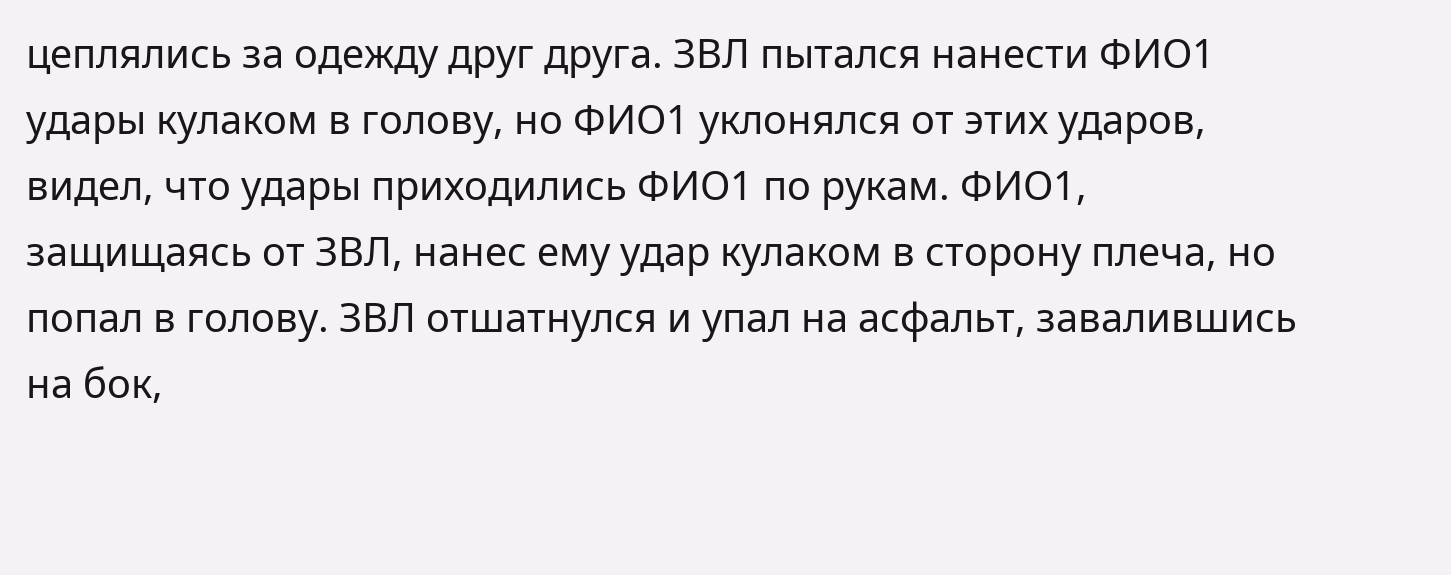цеплялись за одежду друг друга. ЗВЛ пытался нанести ФИО1 удары кулаком в голову, но ФИО1 уклонялся от этих ударов, видел, что удары приходились ФИО1 по рукам. ФИО1, защищаясь от ЗВЛ, нанес ему удар кулаком в сторону плеча, но попал в голову. ЗВЛ отшатнулся и упал на асфальт, завалившись на бок,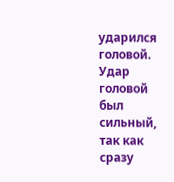ударился головой. Удар головой был сильный, так как сразу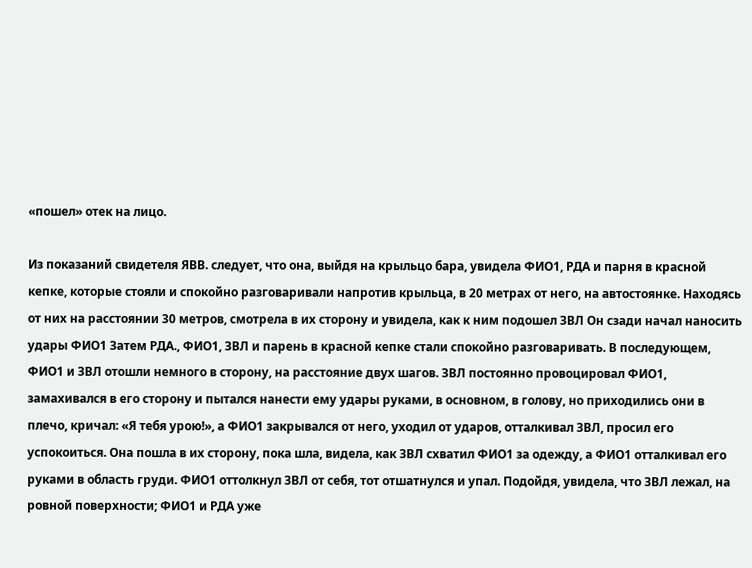«пошел» отек на лицо.

Из показаний свидетеля ЯВВ. следует, что она, выйдя на крыльцо бара, увидела ФИО1, РДА и парня в красной кепке, которые стояли и спокойно разговаривали напротив крыльца, в 20 метрах от него, на автостоянке. Находясь от них на расстоянии 30 метров, смотрела в их сторону и увидела, как к ним подошел ЗВЛ Он сзади начал наносить удары ФИО1 Затем РДА., ФИО1, ЗВЛ и парень в красной кепке стали спокойно разговаривать. В последующем, ФИО1 и ЗВЛ отошли немного в сторону, на расстояние двух шагов. ЗВЛ постоянно провоцировал ФИО1, замахивался в его сторону и пытался нанести ему удары руками, в основном, в голову, но приходились они в плечо, кричал: «Я тебя урою!», а ФИО1 закрывался от него, уходил от ударов, отталкивал ЗВЛ, просил его успокоиться. Она пошла в их сторону, пока шла, видела, как ЗВЛ схватил ФИО1 за одежду, а ФИО1 отталкивал его руками в область груди. ФИО1 оттолкнул ЗВЛ от себя, тот отшатнулся и упал. Подойдя, увидела, что ЗВЛ лежал, на ровной поверхности; ФИО1 и РДА уже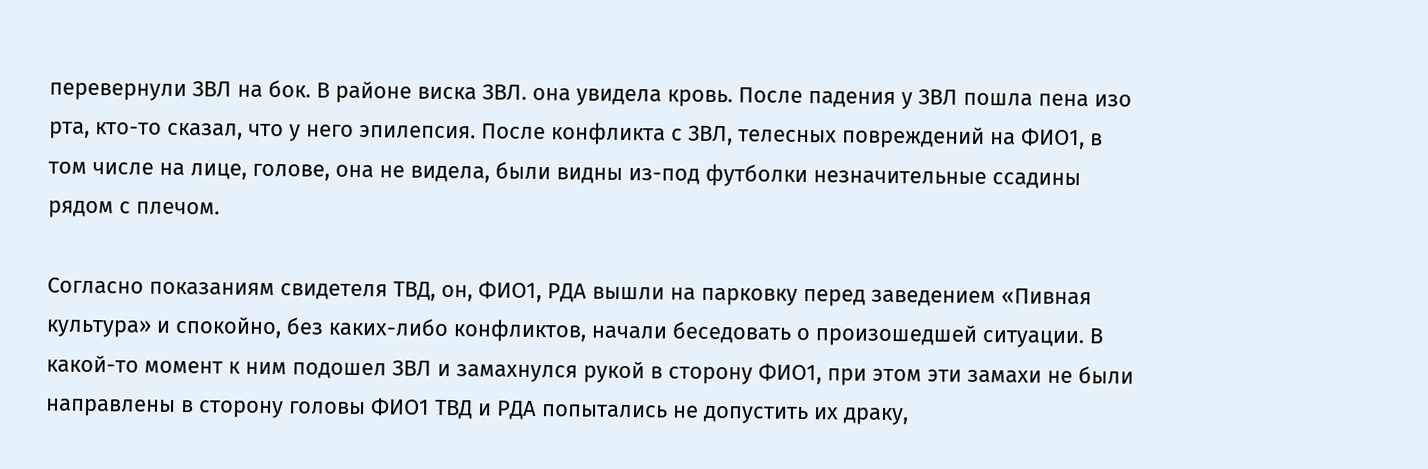перевернули ЗВЛ на бок. В районе виска ЗВЛ. она увидела кровь. После падения у ЗВЛ пошла пена изо рта, кто-то сказал, что у него эпилепсия. После конфликта с ЗВЛ, телесных повреждений на ФИО1, в том числе на лице, голове, она не видела, были видны из-под футболки незначительные ссадины рядом с плечом.

Согласно показаниям свидетеля ТВД, он, ФИО1, РДА вышли на парковку перед заведением «Пивная культура» и спокойно, без каких-либо конфликтов, начали беседовать о произошедшей ситуации. В какой-то момент к ним подошел ЗВЛ и замахнулся рукой в сторону ФИО1, при этом эти замахи не были направлены в сторону головы ФИО1 ТВД и РДА попытались не допустить их драку,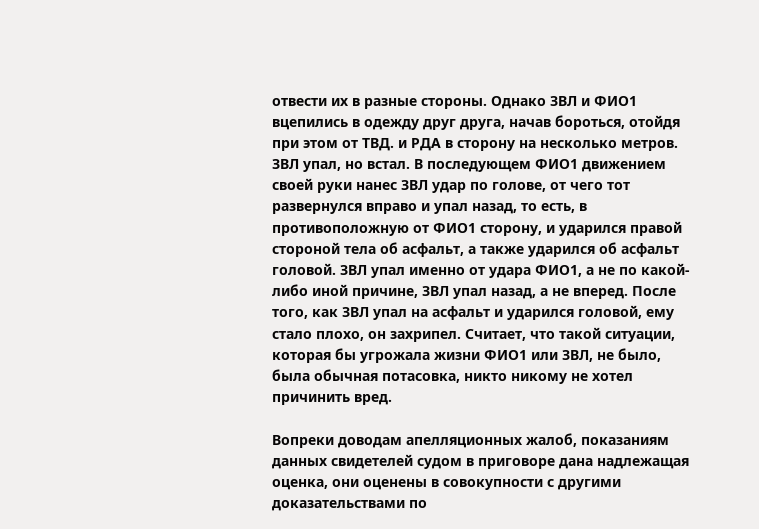отвести их в разные стороны. Однако ЗВЛ и ФИО1 вцепились в одежду друг друга, начав бороться, отойдя при этом от ТВД. и РДА в сторону на несколько метров. ЗВЛ упал, но встал. В последующем ФИО1 движением своей руки нанес ЗВЛ удар по голове, от чего тот развернулся вправо и упал назад, то есть, в противоположную от ФИО1 сторону, и ударился правой стороной тела об асфальт, а также ударился об асфальт головой. ЗВЛ упал именно от удара ФИО1, а не по какой-либо иной причине, ЗВЛ упал назад, а не вперед. После того, как ЗВЛ упал на асфальт и ударился головой, ему стало плохо, он захрипел. Считает, что такой ситуации, которая бы угрожала жизни ФИО1 или ЗВЛ, не было, была обычная потасовка, никто никому не хотел причинить вред.

Вопреки доводам апелляционных жалоб, показаниям данных свидетелей судом в приговоре дана надлежащая оценка, они оценены в совокупности с другими доказательствами по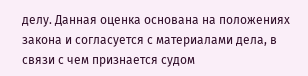делу. Данная оценка основана на положениях закона и согласуется с материалами дела, в связи с чем признается судом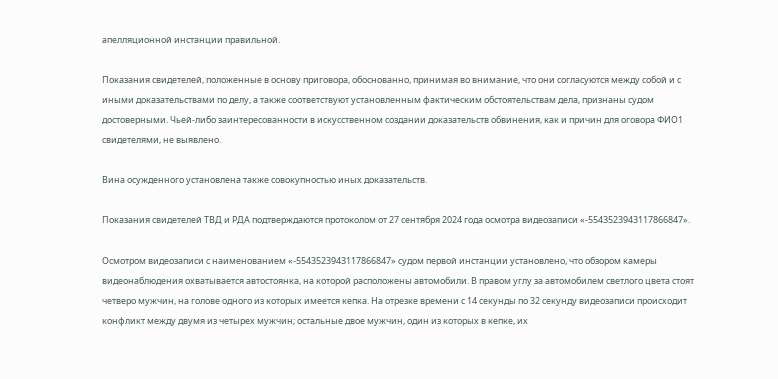апелляционной инстанции правильной.

Показания свидетелей, положенные в основу приговора, обоснованно, принимая во внимание, что они согласуются между собой и с иными доказательствами по делу, а также соответствуют установленным фактическим обстоятельствам дела, признаны судом достоверными. Чьей-либо заинтересованности в искусственном создании доказательств обвинения, как и причин для оговора ФИО1 свидетелями, не выявлено.

Вина осужденного установлена также совокупностью иных доказательств.

Показания свидетелей ТВД и РДА подтверждаются протоколом от 27 сентября 2024 года осмотра видеозаписи «-5543523943117866847».

Осмотром видеозаписи с наименованием «-5543523943117866847» судом первой инстанции установлено, что обзором камеры видеонаблюдения охватывается автостоянка, на которой расположены автомобили. В правом углу за автомобилем светлого цвета стоят четверо мужчин, на голове одного из которых имеется кепка. На отрезке времени с 14 секунды по 32 секунду видеозаписи происходит конфликт между двумя из четырех мужчин; остальные двое мужчин, один из которых в кепке, их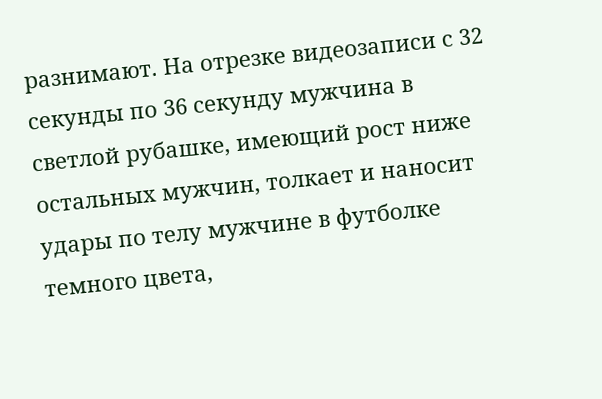разнимают. На отрезке видеозаписи с 32 секунды по 36 секунду мужчина в светлой рубашке, имеющий рост ниже остальных мужчин, толкает и наносит удары по телу мужчине в футболке темного цвета,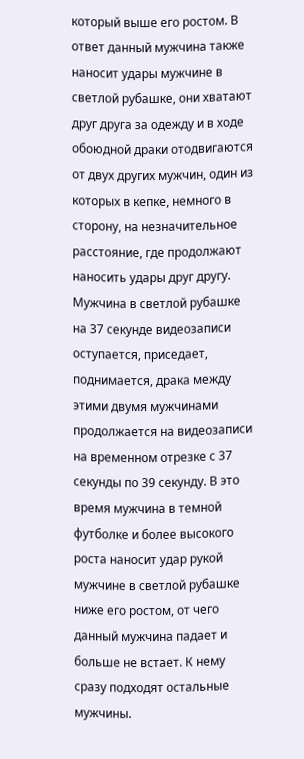который выше его ростом. В ответ данный мужчина также наносит удары мужчине в светлой рубашке, они хватают друг друга за одежду и в ходе обоюдной драки отодвигаются от двух других мужчин, один из которых в кепке, немного в сторону, на незначительное расстояние, где продолжают наносить удары друг другу. Мужчина в светлой рубашке на 37 секунде видеозаписи оступается, приседает, поднимается, драка между этими двумя мужчинами продолжается на видеозаписи на временном отрезке с 37 секунды по 39 секунду. В это время мужчина в темной футболке и более высокого роста наносит удар рукой мужчине в светлой рубашке ниже его ростом, от чего данный мужчина падает и больше не встает. К нему сразу подходят остальные мужчины.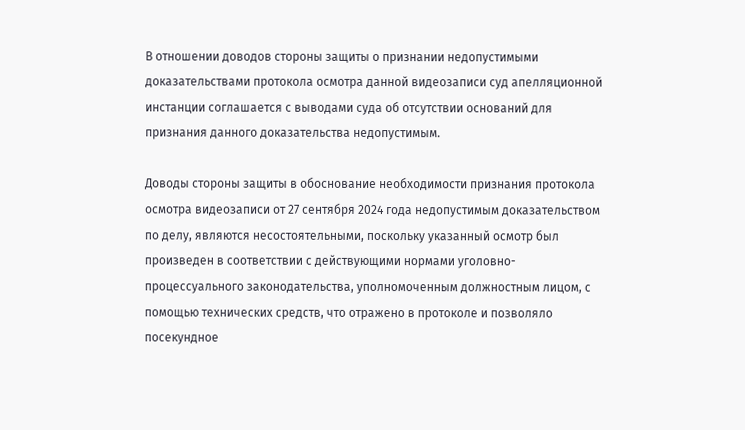В отношении доводов стороны защиты о признании недопустимыми доказательствами протокола осмотра данной видеозаписи суд апелляционной инстанции соглашается с выводами суда об отсутствии оснований для признания данного доказательства недопустимым.

Доводы стороны защиты в обоснование необходимости признания протокола осмотра видеозаписи от 27 сентября 2024 года недопустимым доказательством по делу, являются несостоятельными, поскольку указанный осмотр был произведен в соответствии с действующими нормами уголовно-процессуального законодательства, уполномоченным должностным лицом, с помощью технических средств, что отражено в протоколе и позволяло посекундное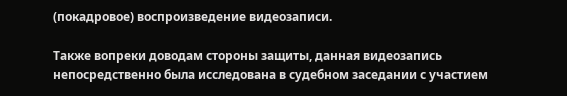(покадровое) воспроизведение видеозаписи.

Также вопреки доводам стороны защиты, данная видеозапись непосредственно была исследована в судебном заседании с участием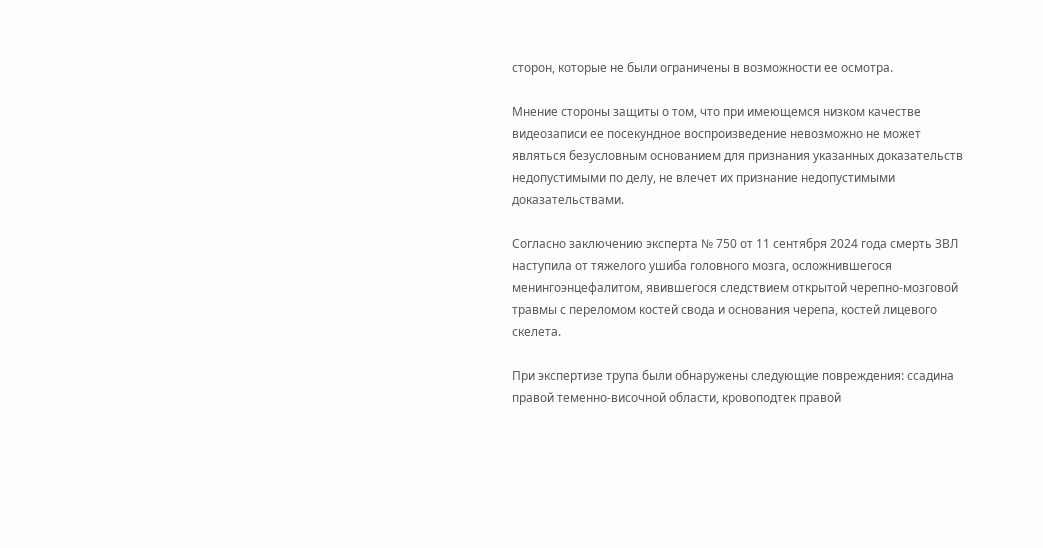сторон, которые не были ограничены в возможности ее осмотра.

Мнение стороны защиты о том, что при имеющемся низком качестве видеозаписи ее посекундное воспроизведение невозможно не может являться безусловным основанием для признания указанных доказательств недопустимыми по делу, не влечет их признание недопустимыми доказательствами.

Согласно заключению эксперта № 750 от 11 сентября 2024 года смерть ЗВЛ наступила от тяжелого ушиба головного мозга, осложнившегося менингоэнцефалитом, явившегося следствием открытой черепно-мозговой травмы с переломом костей свода и основания черепа, костей лицевого скелета.

При экспертизе трупа были обнаружены следующие повреждения: ссадина правой теменно-височной области, кровоподтек правой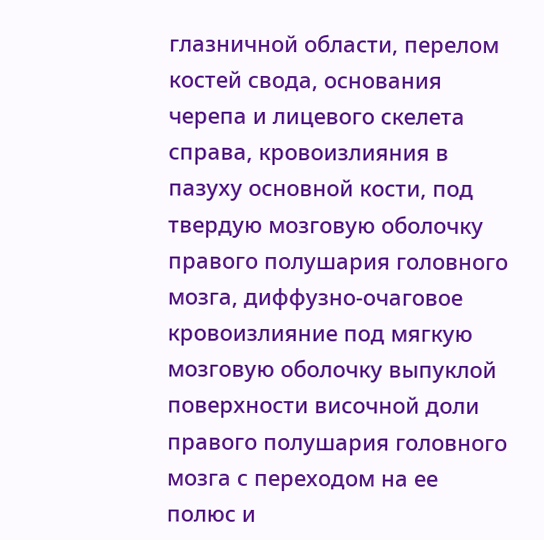глазничной области, перелом костей свода, основания черепа и лицевого скелета справа, кровоизлияния в пазуху основной кости, под твердую мозговую оболочку правого полушария головного мозга, диффузно-очаговое кровоизлияние под мягкую мозговую оболочку выпуклой поверхности височной доли правого полушария головного мозга с переходом на ее полюс и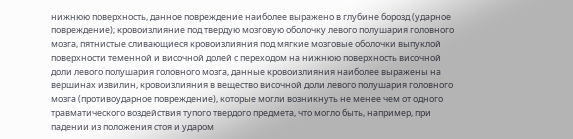нижнюю поверхность, данное повреждение наиболее выражено в глубине борозд (ударное повреждение); кровоизлияние под твердую мозговую оболочку левого полушария головного мозга, пятнистые сливающиеся кровоизлияния под мягкие мозговые оболочки выпуклой поверхности теменной и височной долей с переходом на нижнюю поверхность височной доли левого полушария головного мозга, данные кровоизлияния наиболее выражены на вершинах извилин, кровоизлияния в вещество височной доли левого полушария головного мозга (противоударное повреждение), которые могли возникнуть не менее чем от одного травматического воздействия тупого твердого предмета, что могло быть, например, при падении из положения стоя и ударом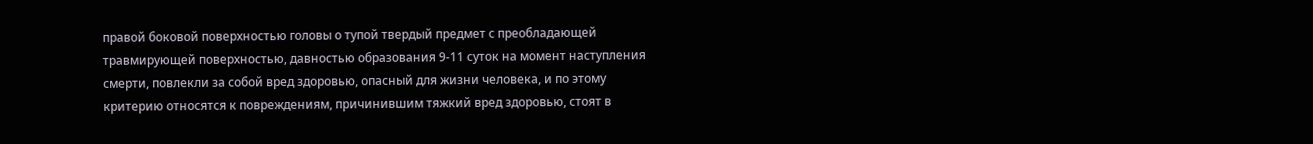правой боковой поверхностью головы о тупой твердый предмет с преобладающей травмирующей поверхностью, давностью образования 9-11 суток на момент наступления смерти, повлекли за собой вред здоровью, опасный для жизни человека, и по этому критерию относятся к повреждениям, причинившим тяжкий вред здоровью, стоят в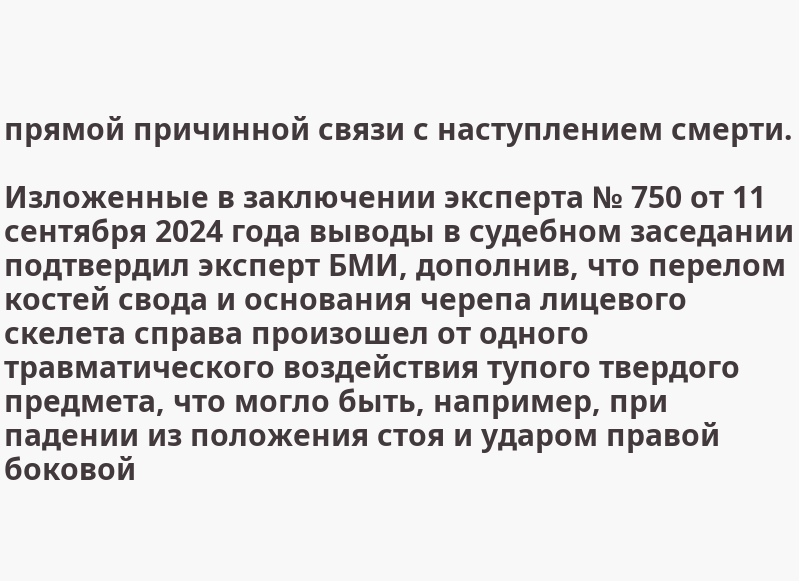прямой причинной связи с наступлением смерти.

Изложенные в заключении эксперта № 750 от 11 сентября 2024 года выводы в судебном заседании подтвердил эксперт БМИ, дополнив, что перелом костей свода и основания черепа лицевого скелета справа произошел от одного травматического воздействия тупого твердого предмета, что могло быть, например, при падении из положения стоя и ударом правой боковой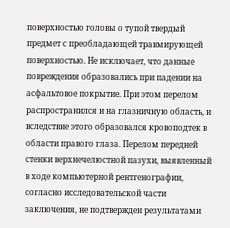поверхностью головы о тупой твердый предмет с преобладающей травмирующей поверхностью. Не исключает, что данные повреждения образовались при падении на асфальтовое покрытие. При этом перелом распространился и на глазничную область, и вследствие этого образовался кровоподтек в области правого глаза. Перелом передней стенки верхнечелюстной пазухи, выявленный в ходе компьютерной рентгенографии, согласно исследовательской части заключения, не подтвержден результатами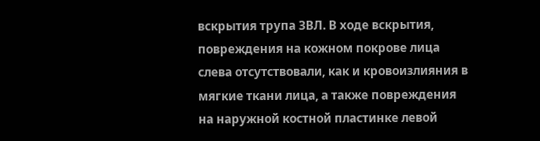вскрытия трупа ЗВЛ. В ходе вскрытия, повреждения на кожном покрове лица слева отсутствовали, как и кровоизлияния в мягкие ткани лица, а также повреждения на наружной костной пластинке левой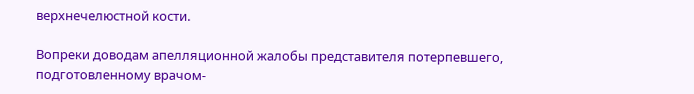верхнечелюстной кости.

Вопреки доводам апелляционной жалобы представителя потерпевшего, подготовленному врачом-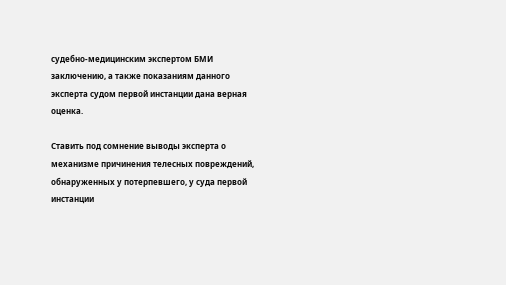судебно-медицинским экспертом БМИ заключению, а также показаниям данного эксперта судом первой инстанции дана верная оценка.

Ставить под сомнение выводы эксперта о механизме причинения телесных повреждений, обнаруженных у потерпевшего, у суда первой инстанции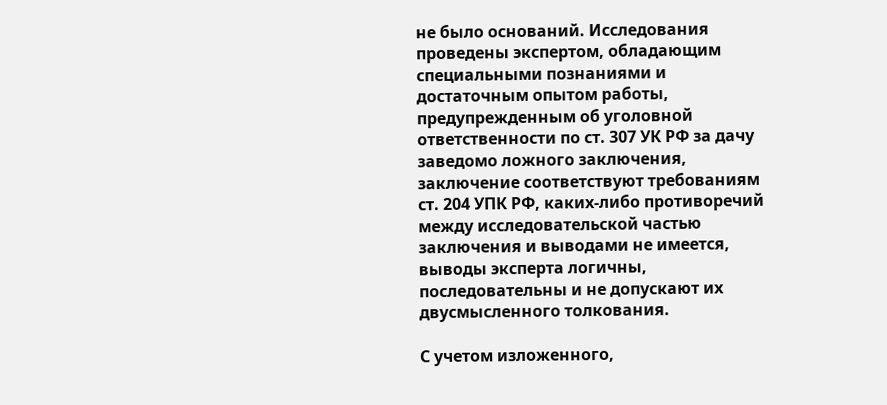не было оснований. Исследования проведены экспертом, обладающим специальными познаниями и достаточным опытом работы, предупрежденным об уголовной ответственности по ст. 307 УК РФ за дачу заведомо ложного заключения, заключение соответствуют требованиям ст. 204 УПК РФ, каких-либо противоречий между исследовательской частью заключения и выводами не имеется, выводы эксперта логичны, последовательны и не допускают их двусмысленного толкования.

С учетом изложенного,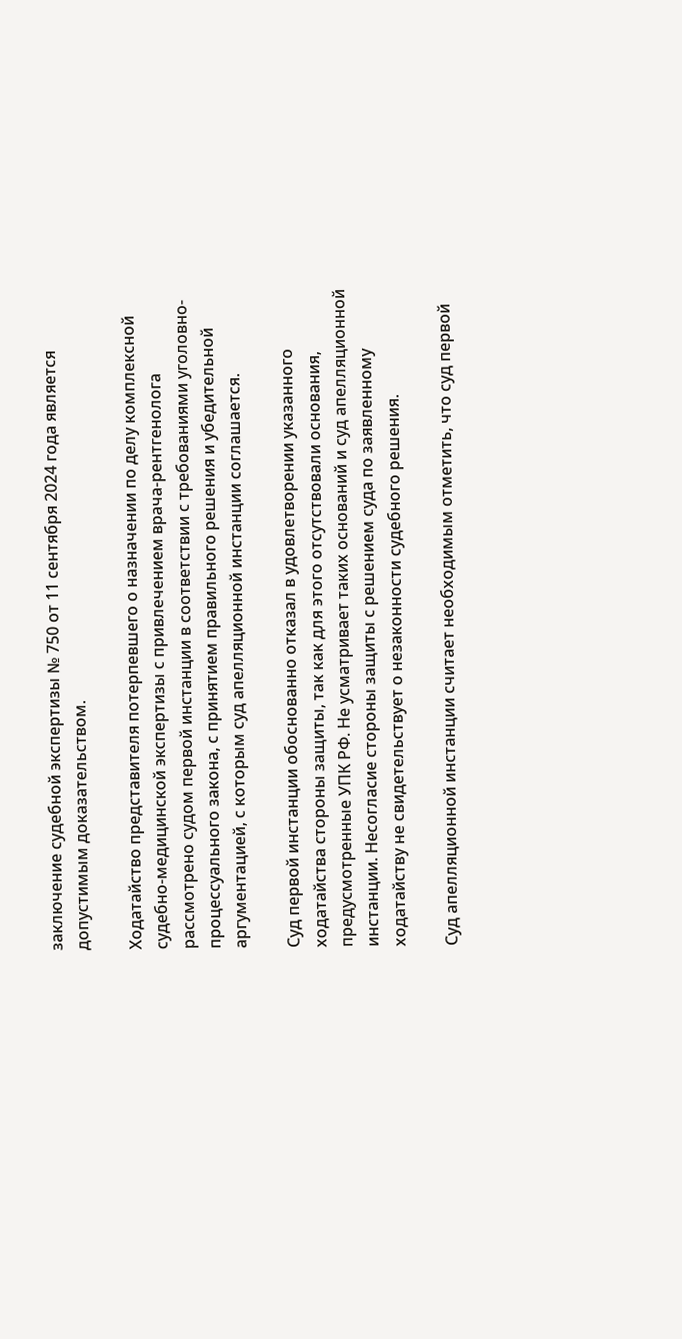заключение судебной экспертизы № 750 от 11 сентября 2024 года является допустимым доказательством.

Ходатайство представителя потерпевшего о назначении по делу комплексной судебно-медицинской экспертизы с привлечением врача-рентгенолога рассмотрено судом первой инстанции в соответствии с требованиями уголовно-процессуального закона, с принятием правильного решения и убедительной аргументацией, с которым суд апелляционной инстанции соглашается.

Суд первой инстанции обоснованно отказал в удовлетворении указанного ходатайства стороны защиты, так как для этого отсутствовали основания, предусмотренные УПК РФ. Не усматривает таких оснований и суд апелляционной инстанции. Несогласие стороны защиты с решением суда по заявленному ходатайству не свидетельствует о незаконности судебного решения.

Суд апелляционной инстанции считает необходимым отметить, что суд первой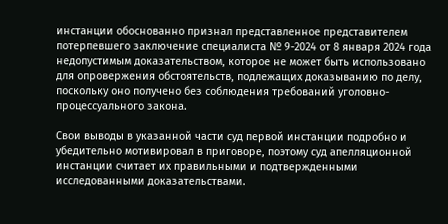инстанции обоснованно признал представленное представителем потерпевшего заключение специалиста № 9-2024 от 8 января 2024 года недопустимым доказательством, которое не может быть использовано для опровержения обстоятельств, подлежащих доказыванию по делу, поскольку оно получено без соблюдения требований уголовно-процессуального закона.

Свои выводы в указанной части суд первой инстанции подробно и убедительно мотивировал в приговоре, поэтому суд апелляционной инстанции считает их правильными и подтвержденными исследованными доказательствами.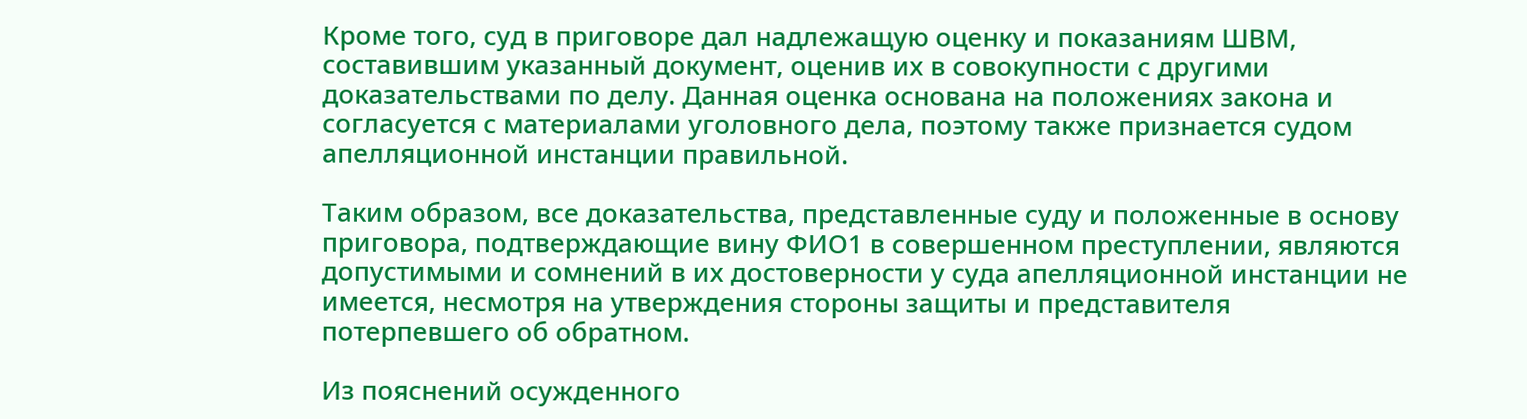Кроме того, суд в приговоре дал надлежащую оценку и показаниям ШВМ, составившим указанный документ, оценив их в совокупности с другими доказательствами по делу. Данная оценка основана на положениях закона и согласуется с материалами уголовного дела, поэтому также признается судом апелляционной инстанции правильной.

Таким образом, все доказательства, представленные суду и положенные в основу приговора, подтверждающие вину ФИО1 в совершенном преступлении, являются допустимыми и сомнений в их достоверности у суда апелляционной инстанции не имеется, несмотря на утверждения стороны защиты и представителя потерпевшего об обратном.

Из пояснений осужденного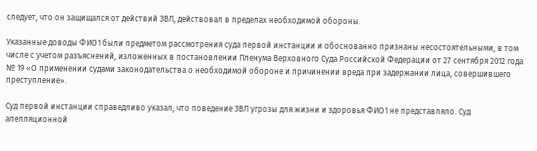следует, что он защищался от действий ЗВЛ, действовал в пределах необходимой обороны.

Указанные доводы ФИО1 были предметом рассмотрения суда первой инстанции и обоснованно признаны несостоятельными, в том числе с учетом разъяснений, изложенных в постановлении Пленума Верховного Суда Российской Федерации от 27 сентября 2012 года № 19 «О применении судами законодательства о необходимой обороне и причинении вреда при задержании лица, совершившего преступление».

Суд первой инстанции справедливо указал, что поведение ЗВЛ угрозы для жизни и здоровья ФИО1 не представляло. Суд апелляционной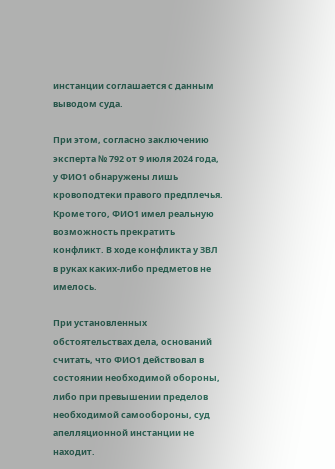инстанции соглашается с данным выводом суда.

При этом, согласно заключению эксперта № 792 от 9 июля 2024 года, у ФИО1 обнаружены лишь кровоподтеки правого предплечья. Кроме того, ФИО1 имел реальную возможность прекратить конфликт. В ходе конфликта у ЗВЛ в руках каких-либо предметов не имелось.

При установленных обстоятельствах дела, оснований считать, что ФИО1 действовал в состоянии необходимой обороны, либо при превышении пределов необходимой самообороны, суд апелляционной инстанции не находит.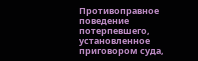Противоправное поведение потерпевшего, установленное приговором суда,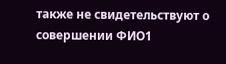также не свидетельствуют о совершении ФИО1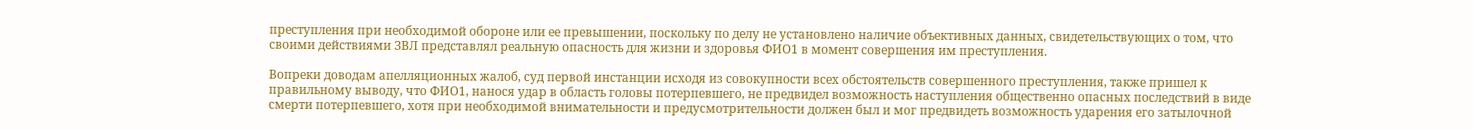преступления при необходимой обороне или ее превышении, поскольку по делу не установлено наличие объективных данных, свидетельствующих о том, что своими действиями ЗВЛ представлял реальную опасность для жизни и здоровья ФИО1 в момент совершения им преступления.

Вопреки доводам апелляционных жалоб, суд первой инстанции исходя из совокупности всех обстоятельств совершенного преступления, также пришел к правильному выводу, что ФИО1, нанося удар в область головы потерпевшего, не предвидел возможность наступления общественно опасных последствий в виде смерти потерпевшего, хотя при необходимой внимательности и предусмотрительности должен был и мог предвидеть возможность ударения его затылочной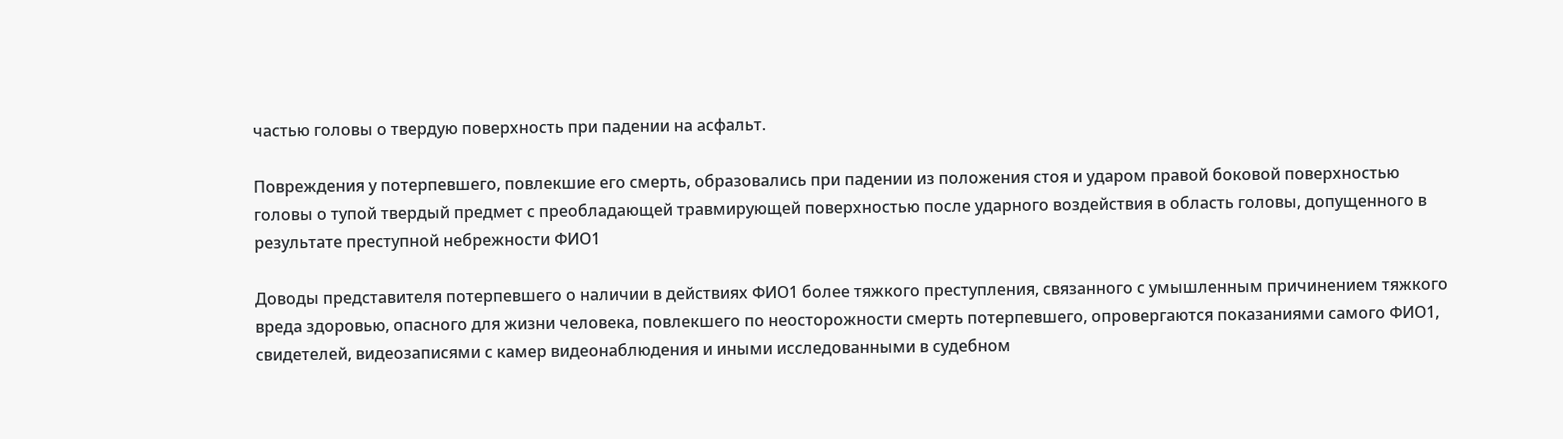частью головы о твердую поверхность при падении на асфальт.

Повреждения у потерпевшего, повлекшие его смерть, образовались при падении из положения стоя и ударом правой боковой поверхностью головы о тупой твердый предмет с преобладающей травмирующей поверхностью после ударного воздействия в область головы, допущенного в результате преступной небрежности ФИО1

Доводы представителя потерпевшего о наличии в действиях ФИО1 более тяжкого преступления, связанного с умышленным причинением тяжкого вреда здоровью, опасного для жизни человека, повлекшего по неосторожности смерть потерпевшего, опровергаются показаниями самого ФИО1, свидетелей, видеозаписями с камер видеонаблюдения и иными исследованными в судебном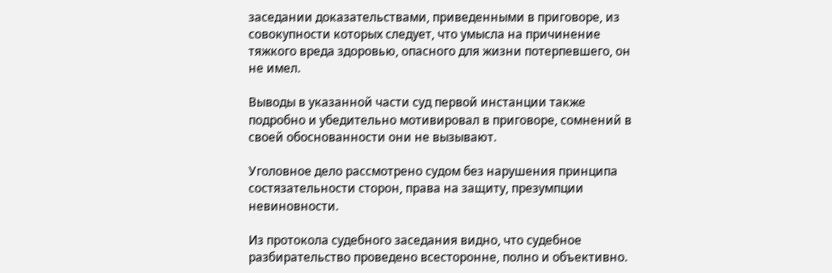заседании доказательствами, приведенными в приговоре, из совокупности которых следует, что умысла на причинение тяжкого вреда здоровью, опасного для жизни потерпевшего, он не имел.

Выводы в указанной части суд первой инстанции также подробно и убедительно мотивировал в приговоре, сомнений в своей обоснованности они не вызывают.

Уголовное дело рассмотрено судом без нарушения принципа состязательности сторон, права на защиту, презумпции невиновности.

Из протокола судебного заседания видно, что судебное разбирательство проведено всесторонне, полно и объективно.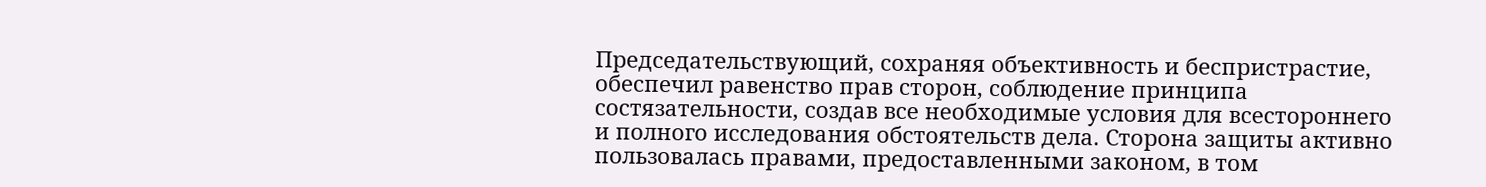Председательствующий, сохраняя объективность и беспристрастие, обеспечил равенство прав сторон, соблюдение принципа состязательности, создав все необходимые условия для всестороннего и полного исследования обстоятельств дела. Сторона защиты активно пользовалась правами, предоставленными законом, в том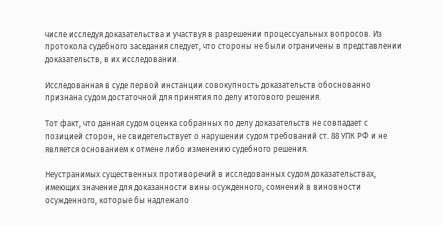числе исследуя доказательства и участвуя в разрешении процессуальных вопросов. Из протокола судебного заседания следует, что стороны не были ограничены в представлении доказательств, в их исследовании.

Исследованная в суде первой инстанции совокупность доказательств обоснованно признана судом достаточной для принятия по делу итогового решения.

Тот факт, что данная судом оценка собранных по делу доказательств не совпадает с позицией сторон, не свидетельствует о нарушении судом требований ст. 88 УПК РФ и не является основанием к отмене либо изменению судебного решения.

Неустранимых существенных противоречий в исследованных судом доказательствах, имеющих значение для доказанности вины осужденного, сомнений в виновности осужденного, которые бы надлежало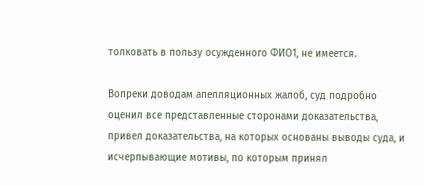толковать в пользу осужденного ФИО1, не имеется.

Вопреки доводам апелляционных жалоб, суд подробно оценил все представленные сторонами доказательства, привел доказательства, на которых основаны выводы суда, и исчерпывающие мотивы, по которым принял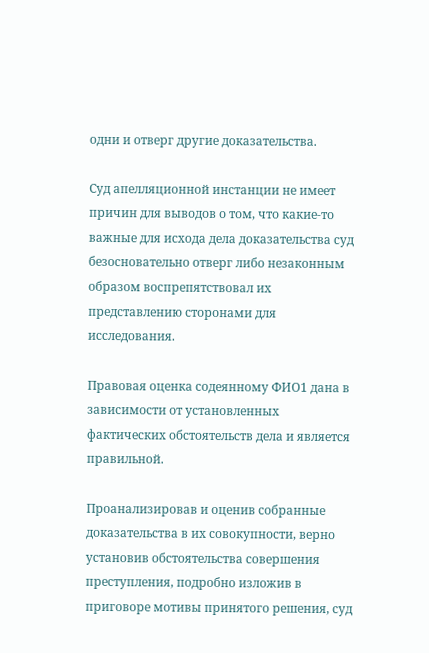одни и отверг другие доказательства.

Суд апелляционной инстанции не имеет причин для выводов о том, что какие-то важные для исхода дела доказательства суд безосновательно отверг либо незаконным образом воспрепятствовал их представлению сторонами для исследования.

Правовая оценка содеянному ФИО1 дана в зависимости от установленных фактических обстоятельств дела и является правильной.

Проанализировав и оценив собранные доказательства в их совокупности, верно установив обстоятельства совершения преступления, подробно изложив в приговоре мотивы принятого решения, суд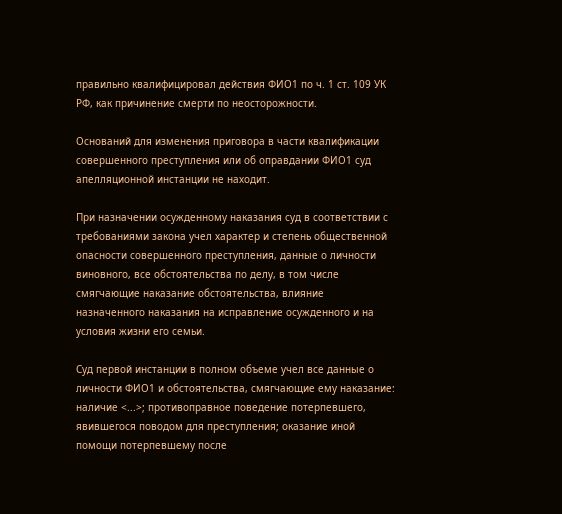правильно квалифицировал действия ФИО1 по ч. 1 ст. 109 УК РФ, как причинение смерти по неосторожности.

Оснований для изменения приговора в части квалификации совершенного преступления или об оправдании ФИО1 суд апелляционной инстанции не находит.

При назначении осужденному наказания суд в соответствии с требованиями закона учел характер и степень общественной опасности совершенного преступления, данные о личности виновного, все обстоятельства по делу, в том числе смягчающие наказание обстоятельства, влияние назначенного наказания на исправление осужденного и на условия жизни его семьи.

Суд первой инстанции в полном объеме учел все данные о личности ФИО1 и обстоятельства, смягчающие ему наказание: наличие <...>; противоправное поведение потерпевшего, явившегося поводом для преступления; оказание иной помощи потерпевшему после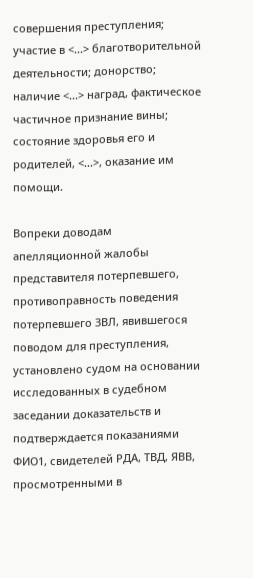совершения преступления; участие в <...> благотворительной деятельности; донорство; наличие <...> наград, фактическое частичное признание вины; состояние здоровья его и родителей, <...>, оказание им помощи.

Вопреки доводам апелляционной жалобы представителя потерпевшего, противоправность поведения потерпевшего ЗВЛ, явившегося поводом для преступления, установлено судом на основании исследованных в судебном заседании доказательств и подтверждается показаниями ФИО1, свидетелей РДА, ТВД, ЯВВ, просмотренными в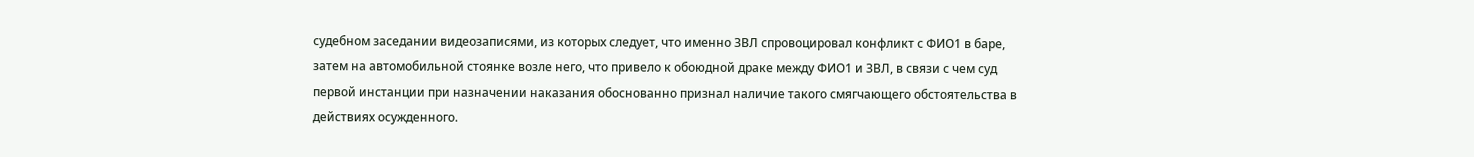судебном заседании видеозаписями, из которых следует, что именно ЗВЛ спровоцировал конфликт с ФИО1 в баре, затем на автомобильной стоянке возле него, что привело к обоюдной драке между ФИО1 и ЗВЛ, в связи с чем суд первой инстанции при назначении наказания обоснованно признал наличие такого смягчающего обстоятельства в действиях осужденного.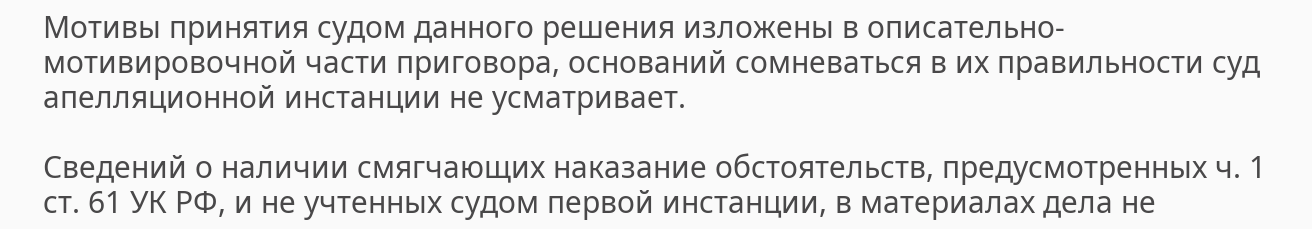Мотивы принятия судом данного решения изложены в описательно-мотивировочной части приговора, оснований сомневаться в их правильности суд апелляционной инстанции не усматривает.

Сведений о наличии смягчающих наказание обстоятельств, предусмотренных ч. 1 ст. 61 УК РФ, и не учтенных судом первой инстанции, в материалах дела не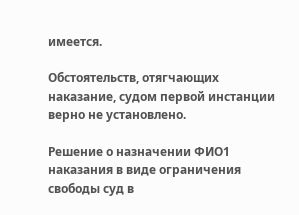имеется.

Обстоятельств, отягчающих наказание, судом первой инстанции верно не установлено.

Решение о назначении ФИО1 наказания в виде ограничения свободы суд в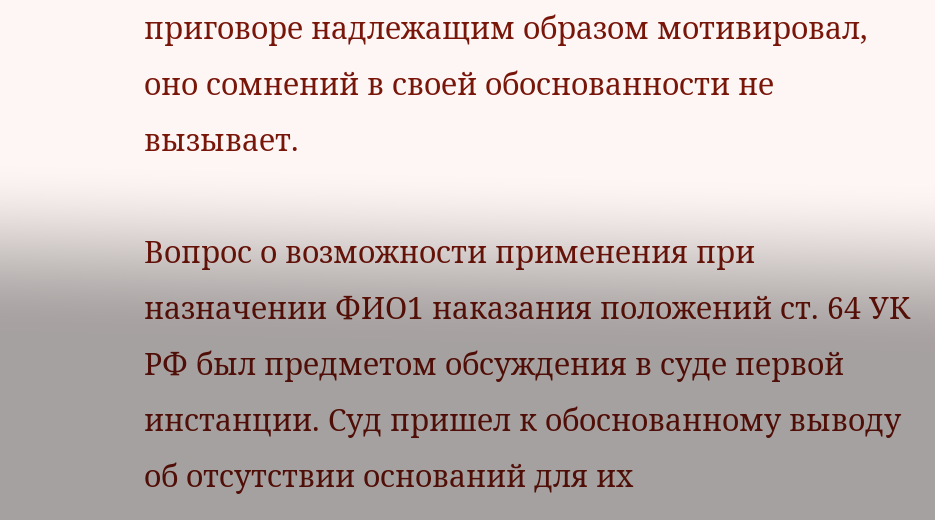приговоре надлежащим образом мотивировал, оно сомнений в своей обоснованности не вызывает.

Вопрос о возможности применения при назначении ФИО1 наказания положений ст. 64 УК РФ был предметом обсуждения в суде первой инстанции. Суд пришел к обоснованному выводу об отсутствии оснований для их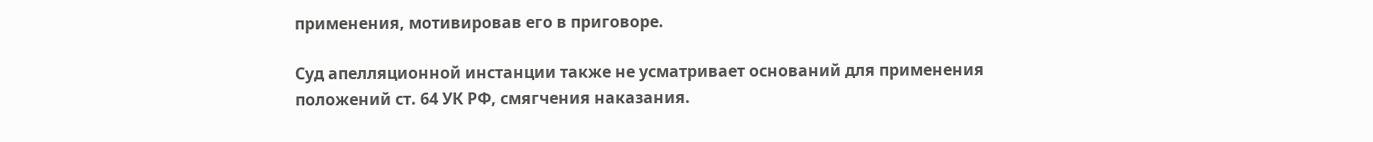применения, мотивировав его в приговоре.

Суд апелляционной инстанции также не усматривает оснований для применения положений ст. 64 УК РФ, смягчения наказания.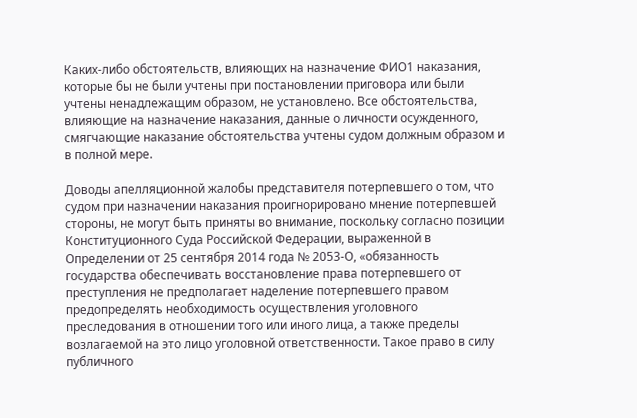Каких-либо обстоятельств, влияющих на назначение ФИО1 наказания, которые бы не были учтены при постановлении приговора или были учтены ненадлежащим образом, не установлено. Все обстоятельства, влияющие на назначение наказания, данные о личности осужденного, смягчающие наказание обстоятельства учтены судом должным образом и в полной мере.

Доводы апелляционной жалобы представителя потерпевшего о том, что судом при назначении наказания проигнорировано мнение потерпевшей стороны, не могут быть приняты во внимание, поскольку согласно позиции Конституционного Суда Российской Федерации, выраженной в Определении от 25 сентября 2014 года № 2053-О, «обязанность государства обеспечивать восстановление права потерпевшего от преступления не предполагает наделение потерпевшего правом предопределять необходимость осуществления уголовного преследования в отношении того или иного лица, а также пределы возлагаемой на это лицо уголовной ответственности. Такое право в силу публичного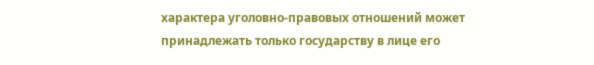характера уголовно-правовых отношений может принадлежать только государству в лице его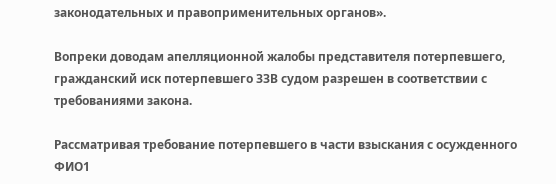законодательных и правоприменительных органов».

Вопреки доводам апелляционной жалобы представителя потерпевшего, гражданский иск потерпевшего ЗЗВ судом разрешен в соответствии с требованиями закона.

Рассматривая требование потерпевшего в части взыскания с осужденного ФИО1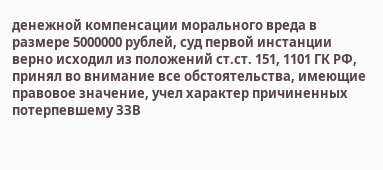денежной компенсации морального вреда в размере 5000000 рублей, суд первой инстанции верно исходил из положений ст.ст. 151, 1101 ГК РФ, принял во внимание все обстоятельства, имеющие правовое значение, учел характер причиненных потерпевшему ЗЗВ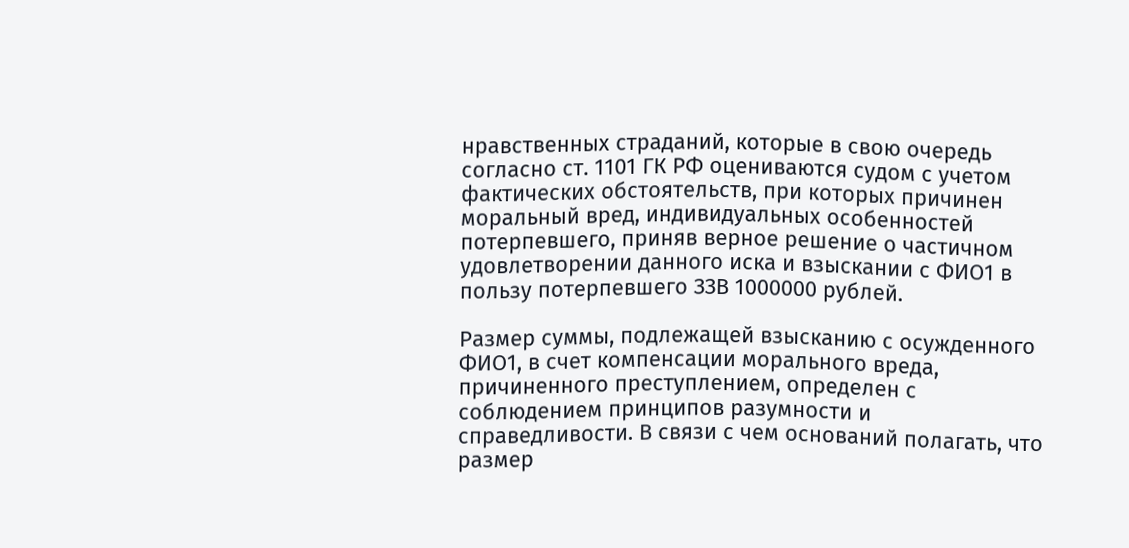нравственных страданий, которые в свою очередь согласно ст. 1101 ГК РФ оцениваются судом с учетом фактических обстоятельств, при которых причинен моральный вред, индивидуальных особенностей потерпевшего, приняв верное решение о частичном удовлетворении данного иска и взыскании с ФИО1 в пользу потерпевшего ЗЗВ 1000000 рублей.

Размер суммы, подлежащей взысканию с осужденного ФИО1, в счет компенсации морального вреда, причиненного преступлением, определен с соблюдением принципов разумности и справедливости. В связи с чем оснований полагать, что размер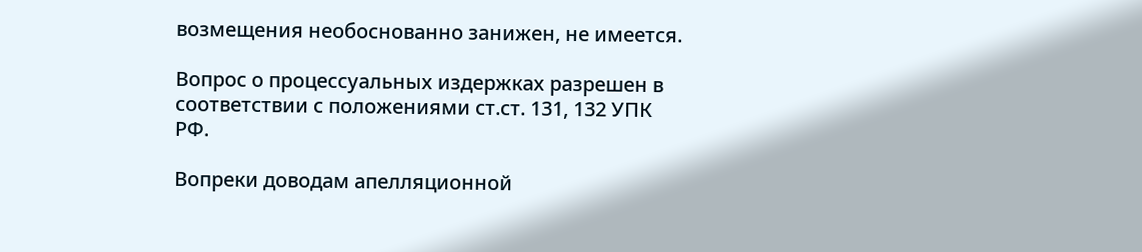возмещения необоснованно занижен, не имеется.

Вопрос о процессуальных издержках разрешен в соответствии с положениями ст.ст. 131, 132 УПК РФ.

Вопреки доводам апелляционной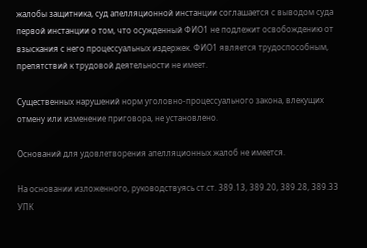жалобы защитника, суд апелляционной инстанции соглашается с выводом суда первой инстанции о том, что осужденный ФИО1 не подлежит освобождению от взыскания с него процессуальных издержек. ФИО1 является трудоспособным, препятствий к трудовой деятельности не имеет.

Существенных нарушений норм уголовно-процессуального закона, влекущих отмену или изменение приговора, не установлено.

Оснований для удовлетворения апелляционных жалоб не имеется.

На основании изложенного, руководствуясь ст.ст. 389.13, 389.20, 389.28, 389.33 УПК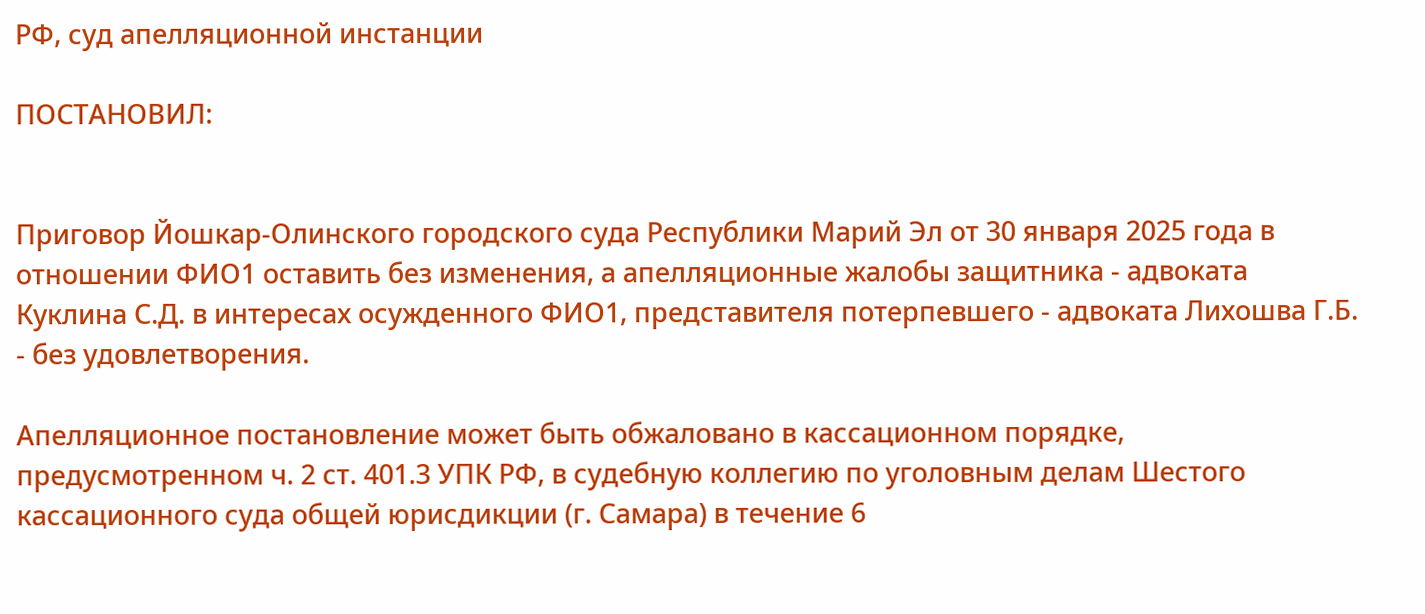РФ, суд апелляционной инстанции

ПОСТАНОВИЛ:


Приговор Йошкар-Олинского городского суда Республики Марий Эл от 30 января 2025 года в отношении ФИО1 оставить без изменения, а апелляционные жалобы защитника - адвоката Куклина С.Д. в интересах осужденного ФИО1, представителя потерпевшего - адвоката Лихошва Г.Б. - без удовлетворения.

Апелляционное постановление может быть обжаловано в кассационном порядке, предусмотренном ч. 2 ст. 401.3 УПК РФ, в судебную коллегию по уголовным делам Шестого кассационного суда общей юрисдикции (г. Самара) в течение 6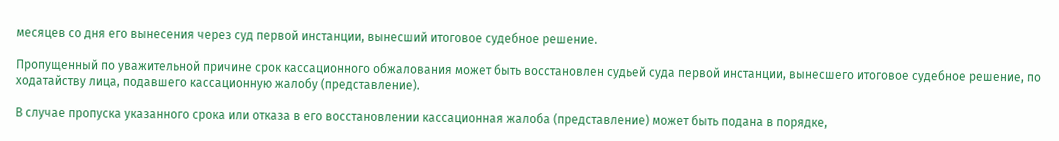месяцев со дня его вынесения через суд первой инстанции, вынесший итоговое судебное решение.

Пропущенный по уважительной причине срок кассационного обжалования может быть восстановлен судьей суда первой инстанции, вынесшего итоговое судебное решение, по ходатайству лица, подавшего кассационную жалобу (представление).

В случае пропуска указанного срока или отказа в его восстановлении кассационная жалоба (представление) может быть подана в порядке,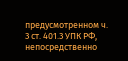предусмотренном ч. 3 ст. 401.3 УПК РФ, непосредственно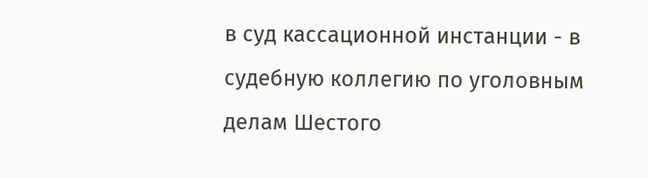в суд кассационной инстанции - в судебную коллегию по уголовным делам Шестого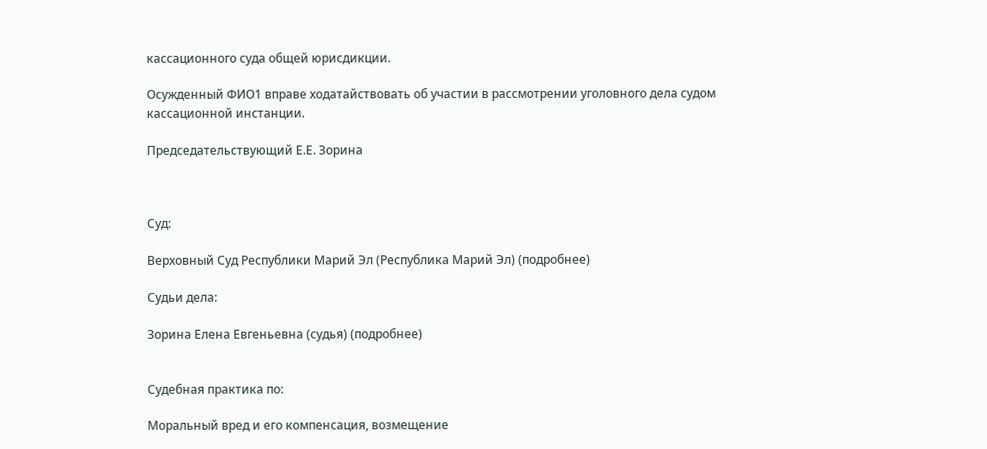кассационного суда общей юрисдикции.

Осужденный ФИО1 вправе ходатайствовать об участии в рассмотрении уголовного дела судом кассационной инстанции.

Председательствующий Е.Е. Зорина



Суд:

Верховный Суд Республики Марий Эл (Республика Марий Эл) (подробнее)

Судьи дела:

Зорина Елена Евгеньевна (судья) (подробнее)


Судебная практика по:

Моральный вред и его компенсация, возмещение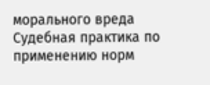морального вреда
Судебная практика по применению норм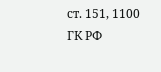ст. 151, 1100 ГК РФ